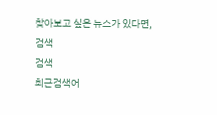찾아보고 싶은 뉴스가 있다면, 검색
검색
최근검색어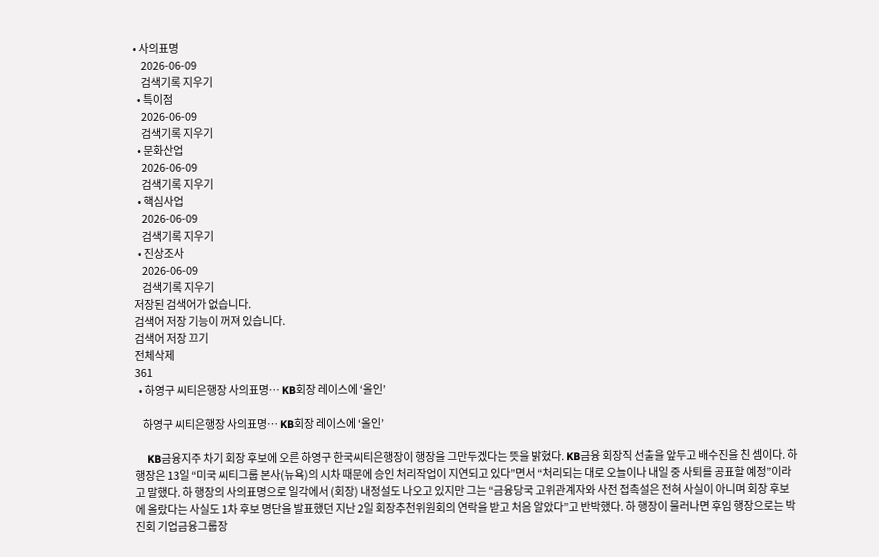• 사의표명
    2026-06-09
    검색기록 지우기
  • 특이점
    2026-06-09
    검색기록 지우기
  • 문화산업
    2026-06-09
    검색기록 지우기
  • 핵심사업
    2026-06-09
    검색기록 지우기
  • 진상조사
    2026-06-09
    검색기록 지우기
저장된 검색어가 없습니다.
검색어 저장 기능이 꺼져 있습니다.
검색어 저장 끄기
전체삭제
361
  • 하영구 씨티은행장 사의표명… KB회장 레이스에 ‘올인’

    하영구 씨티은행장 사의표명… KB회장 레이스에 ‘올인’

    KB금융지주 차기 회장 후보에 오른 하영구 한국씨티은행장이 행장을 그만두겠다는 뜻을 밝혔다. KB금융 회장직 선출을 앞두고 배수진을 친 셈이다. 하 행장은 13일 “미국 씨티그룹 본사(뉴욕)의 시차 때문에 승인 처리작업이 지연되고 있다”면서 “처리되는 대로 오늘이나 내일 중 사퇴를 공표할 예정”이라고 말했다. 하 행장의 사의표명으로 일각에서 (회장) 내정설도 나오고 있지만 그는 “금융당국 고위관계자와 사전 접촉설은 전혀 사실이 아니며 회장 후보에 올랐다는 사실도 1차 후보 명단을 발표했던 지난 2일 회장추천위원회의 연락을 받고 처음 알았다”고 반박했다. 하 행장이 물러나면 후임 행장으로는 박진회 기업금융그룹장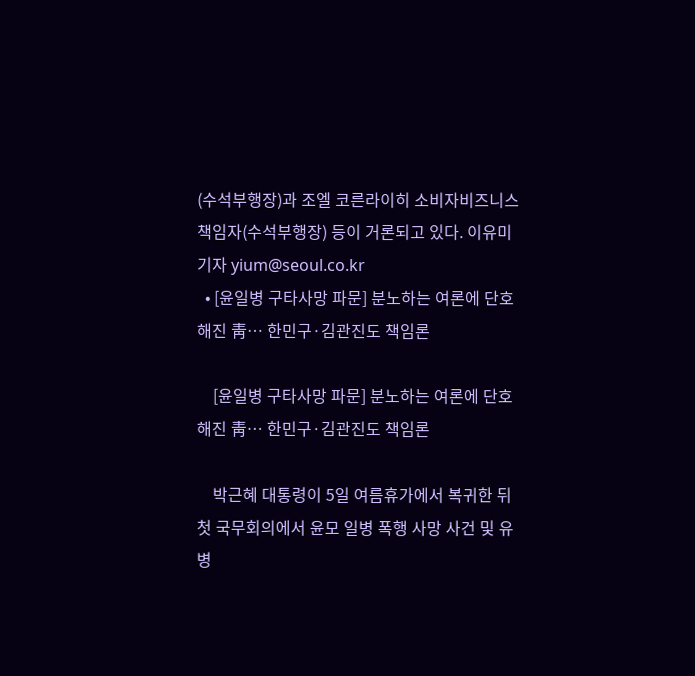(수석부행장)과 조엘 코른라이히 소비자비즈니스책임자(수석부행장) 등이 거론되고 있다. 이유미 기자 yium@seoul.co.kr
  • [윤일병 구타사망 파문] 분노하는 여론에 단호해진 靑… 한민구·김관진도 책임론

    [윤일병 구타사망 파문] 분노하는 여론에 단호해진 靑… 한민구·김관진도 책임론

    박근혜 대통령이 5일 여름휴가에서 복귀한 뒤 첫 국무회의에서 윤모 일병 폭행 사망 사건 및 유병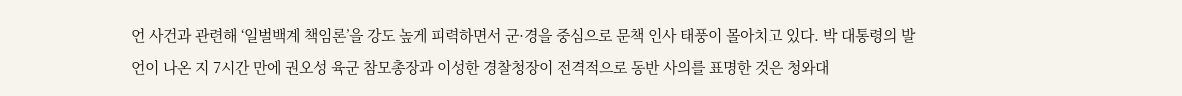언 사건과 관련해 ‘일벌백계 책임론’을 강도 높게 피력하면서 군·경을 중심으로 문책 인사 태풍이 몰아치고 있다. 박 대통령의 발언이 나온 지 7시간 만에 권오성 육군 참모총장과 이성한 경찰청장이 전격적으로 동반 사의를 표명한 것은 청와대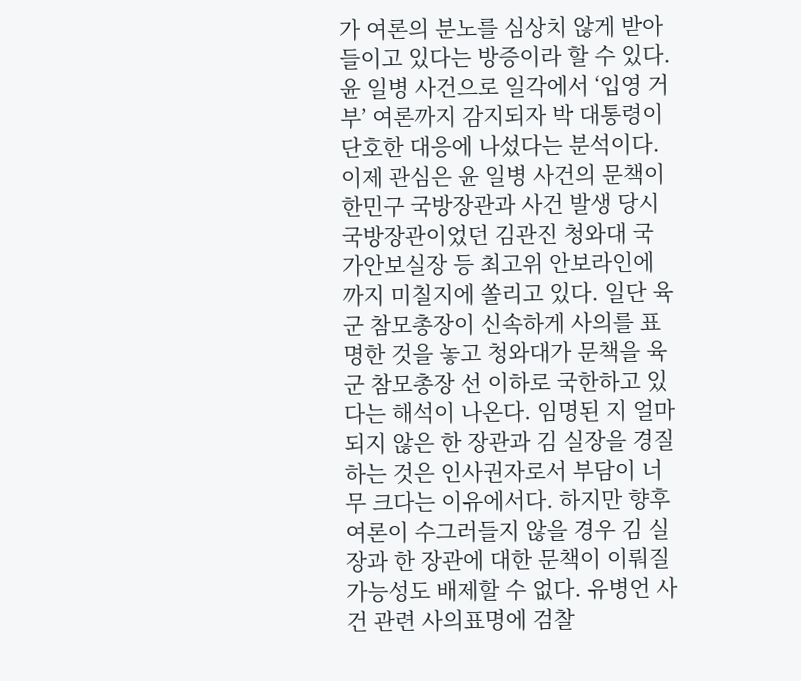가 여론의 분노를 심상치 않게 받아들이고 있다는 방증이라 할 수 있다. 윤 일병 사건으로 일각에서 ‘입영 거부’ 여론까지 감지되자 박 대통령이 단호한 대응에 나섰다는 분석이다. 이제 관심은 윤 일병 사건의 문책이 한민구 국방장관과 사건 발생 당시 국방장관이었던 김관진 청와대 국가안보실장 등 최고위 안보라인에까지 미칠지에 쏠리고 있다. 일단 육군 참모총장이 신속하게 사의를 표명한 것을 놓고 청와대가 문책을 육군 참모총장 선 이하로 국한하고 있다는 해석이 나온다. 임명된 지 얼마 되지 않은 한 장관과 김 실장을 경질하는 것은 인사권자로서 부담이 너무 크다는 이유에서다. 하지만 향후 여론이 수그러들지 않을 경우 김 실장과 한 장관에 대한 문책이 이뤄질 가능성도 배제할 수 없다. 유병언 사건 관련 사의표명에 검찰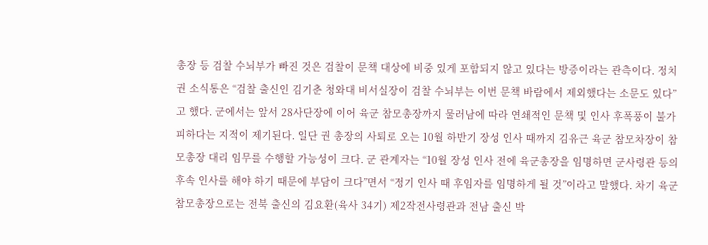총장 등 검찰 수뇌부가 빠진 것은 검찰이 문책 대상에 비중 있게 포함되지 않고 있다는 방증이라는 관측이다. 정치권 소식통은 “검찰 출신인 김기춘 청와대 비서실장이 검찰 수뇌부는 이번 문책 바람에서 제외했다는 소문도 있다”고 했다. 군에서는 앞서 28사단장에 이어 육군 참모총장까지 물러남에 따라 연쇄적인 문책 및 인사 후폭풍이 불가피하다는 지적이 제기된다. 일단 권 총장의 사퇴로 오는 10월 하반기 장성 인사 때까지 김유근 육군 참모차장이 참모총장 대리 임무를 수행할 가능성이 크다. 군 관계자는 “10월 장성 인사 전에 육군총장을 임명하면 군사령관 등의 후속 인사를 해야 하기 때문에 부담이 크다”면서 “정기 인사 때 후임자를 임명하게 될 것”이라고 말했다. 차기 육군 참모총장으로는 전북 출신의 김요환(육사 34기) 제2작전사령관과 전남 출신 박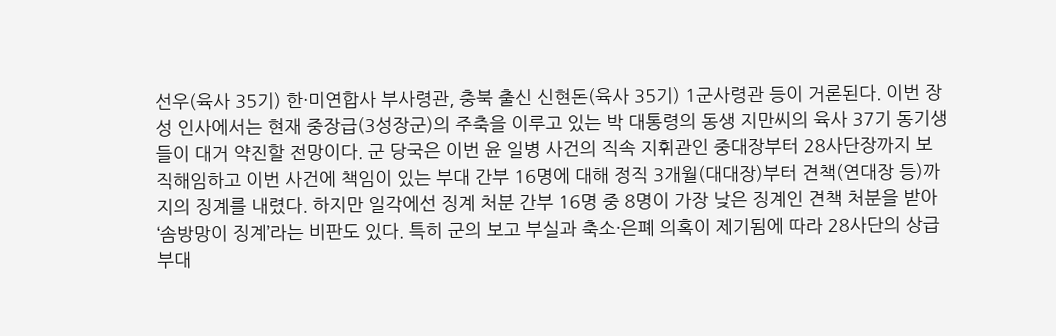선우(육사 35기) 한·미연합사 부사령관, 충북 출신 신현돈(육사 35기) 1군사령관 등이 거론된다. 이번 장성 인사에서는 현재 중장급(3성장군)의 주축을 이루고 있는 박 대통령의 동생 지만씨의 육사 37기 동기생들이 대거 약진할 전망이다. 군 당국은 이번 윤 일병 사건의 직속 지휘관인 중대장부터 28사단장까지 보직해임하고 이번 사건에 책임이 있는 부대 간부 16명에 대해 정직 3개월(대대장)부터 견책(연대장 등)까지의 징계를 내렸다. 하지만 일각에선 징계 처분 간부 16명 중 8명이 가장 낮은 징계인 견책 처분을 받아 ‘솜방망이 징계’라는 비판도 있다. 특히 군의 보고 부실과 축소·은폐 의혹이 제기됨에 따라 28사단의 상급 부대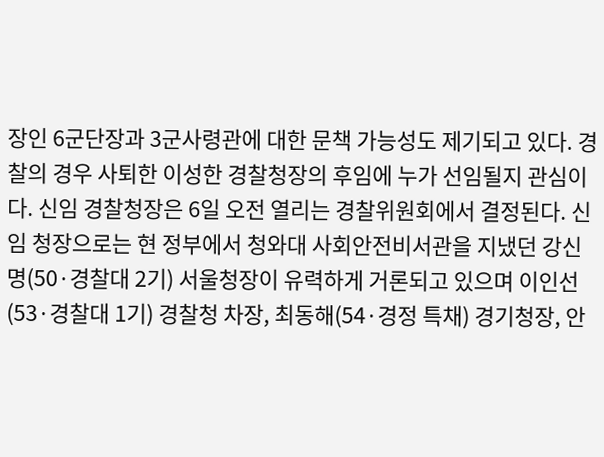장인 6군단장과 3군사령관에 대한 문책 가능성도 제기되고 있다. 경찰의 경우 사퇴한 이성한 경찰청장의 후임에 누가 선임될지 관심이다. 신임 경찰청장은 6일 오전 열리는 경찰위원회에서 결정된다. 신임 청장으로는 현 정부에서 청와대 사회안전비서관을 지냈던 강신명(50·경찰대 2기) 서울청장이 유력하게 거론되고 있으며 이인선(53·경찰대 1기) 경찰청 차장, 최동해(54·경정 특채) 경기청장, 안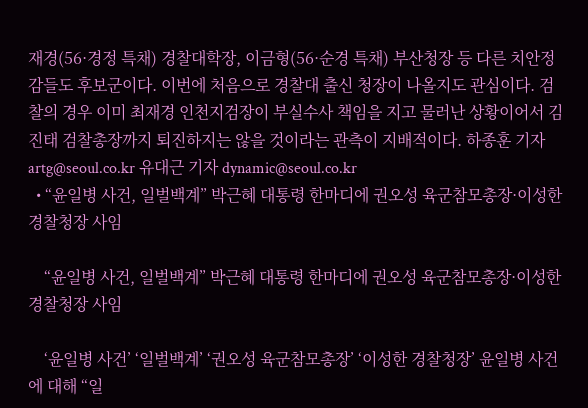재경(56·경정 특채) 경찰대학장, 이금형(56·순경 특채) 부산청장 등 다른 치안정감들도 후보군이다. 이번에 처음으로 경찰대 출신 청장이 나올지도 관심이다. 검찰의 경우 이미 최재경 인천지검장이 부실수사 책임을 지고 물러난 상황이어서 김진태 검찰총장까지 퇴진하지는 않을 것이라는 관측이 지배적이다. 하종훈 기자 artg@seoul.co.kr 유대근 기자 dynamic@seoul.co.kr
  • “윤일병 사건, 일벌백계” 박근혜 대통령 한마디에 권오성 육군참모총장·이성한 경찰청장 사임

    “윤일병 사건, 일벌백계” 박근혜 대통령 한마디에 권오성 육군참모총장·이성한 경찰청장 사임

    ‘윤일병 사건’ ‘일벌백계’ ‘권오성 육군참모총장’ ‘이성한 경찰청장’ 윤일병 사건에 대해 “일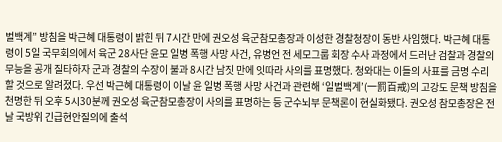벌백계” 방침을 박근혜 대통령이 밝힌 뒤 7시간 만에 권오성 육군참모총장과 이성한 경찰청장이 동반 사임했다. 박근혜 대통령이 5일 국무회의에서 육군 28사단 윤모 일병 폭행 사망 사건, 유병언 전 세모그룹 회장 수사 과정에서 드러난 검찰과 경찰의 무능을 공개 질타하자 군과 경찰의 수장이 불과 8시간 남짓 만에 잇따라 사의를 표명했다. 청와대는 이들의 사표를 금명 수리할 것으로 알려졌다. 우선 박근혜 대통령이 이날 윤 일병 폭행 사망 사건과 관련해 ‘일벌백계’(一罰百戒)의 고강도 문책 방침을 천명한 뒤 오후 5시30분께 권오성 육군참모총장이 사의를 표명하는 등 군수뇌부 문책론이 현실화됐다. 권오성 참모총장은 전날 국방위 긴급현안질의에 출석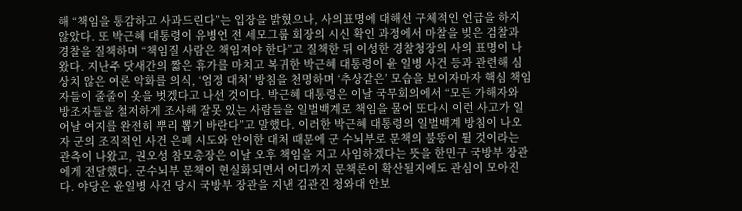해 “책임을 통감하고 사과드린다”는 입장을 밝혔으나, 사의표명에 대해선 구체적인 언급을 하지 않았다. 또 박근혜 대통령이 유병언 전 세모그룹 회장의 시신 확인 과정에서 마찰을 빚은 검찰과 경찰을 질책하며 “책임질 사람은 책임져야 한다”고 질책한 뒤 이성한 경찰청장의 사의 표명이 나왔다. 지난주 닷새간의 짧은 휴가를 마치고 복귀한 박근혜 대통령이 윤 일병 사건 등과 관련해 심상치 않은 여론 악화를 의식, ‘엄정 대처’ 방침을 천명하며 ‘추상같은’ 모습을 보이자마자 핵심 책임자들이 줄줄이 옷을 벗겠다고 나선 것이다. 박근혜 대통령은 이날 국무회의에서 “모든 가해자와 방조자들을 철저하게 조사해 잘못 있는 사람들을 일벌백계로 책임을 물어 또다시 이런 사고가 일어날 여지를 완전히 뿌리 뽑기 바란다”고 말했다. 이러한 박근혜 대통령의 일벌백계 방침이 나오자 군의 조직적인 사건 은폐 시도와 안이한 대처 때문에 군 수뇌부로 문책의 불똥이 튈 것이라는 관측이 나왔고, 권오성 참모총장은 이날 오후 책임을 지고 사임하겠다는 뜻을 한민구 국방부 장관에게 전달했다. 군수뇌부 문책이 현실화되면서 어디까지 문책론이 확산될지에도 관심이 모아진다. 야당은 윤일병 사건 당시 국방부 장관을 지낸 김관진 청와대 안보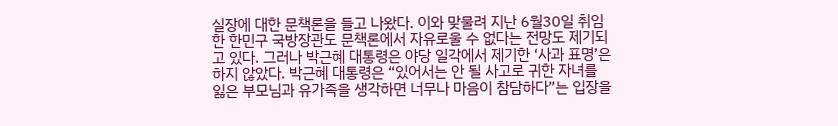실장에 대한 문책론을 들고 나왔다. 이와 맞물려 지난 6월30일 취임한 한민구 국방장관도 문책론에서 자유로울 수 없다는 전망도 제기되고 있다. 그러나 박근혜 대통령은 야당 일각에서 제기한 ‘사과 표명’은 하지 않았다. 박근혜 대통령은 “있어서는 안 될 사고로 귀한 자녀를 잃은 부모님과 유가족을 생각하면 너무나 마음이 참담하다”는 입장을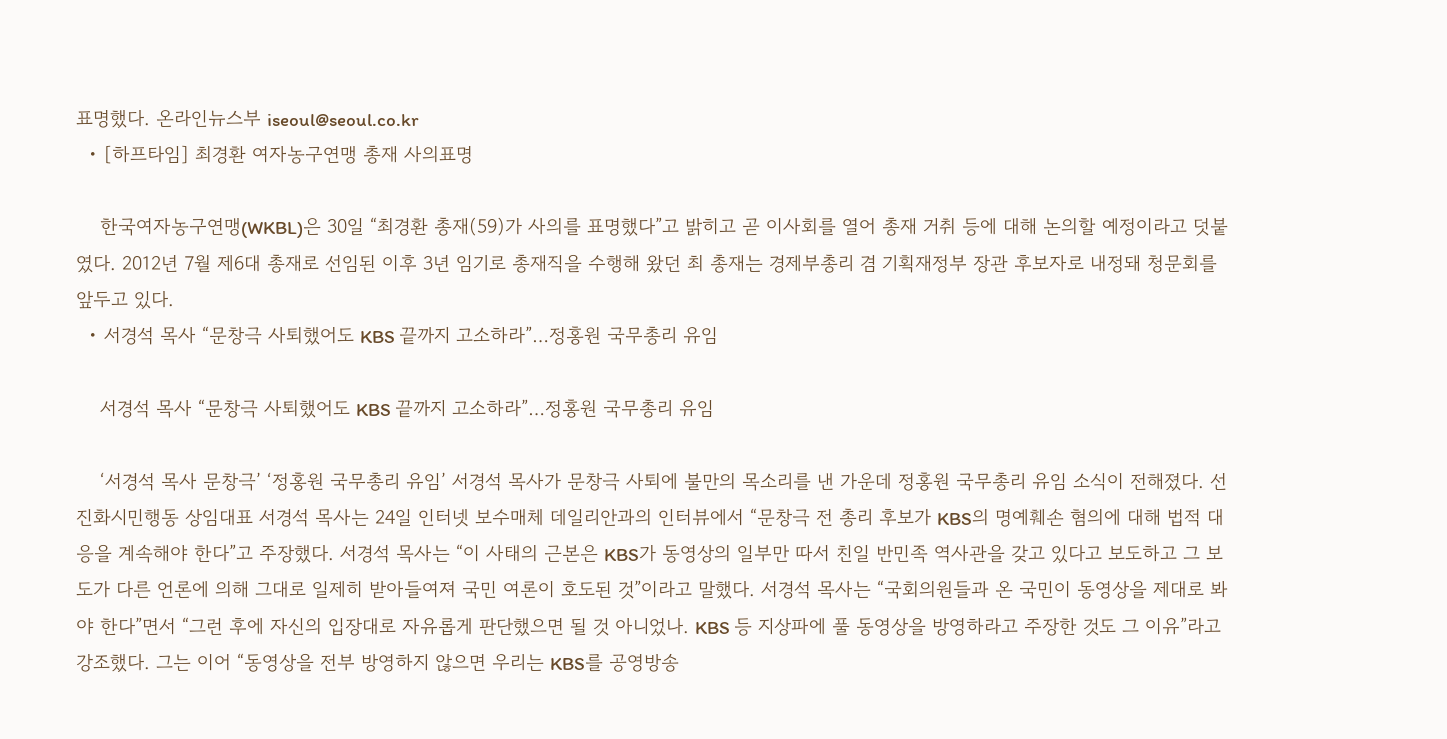표명했다. 온라인뉴스부 iseoul@seoul.co.kr
  • [하프타임] 최경환 여자농구연맹 총재 사의표명

    한국여자농구연맹(WKBL)은 30일 “최경환 총재(59)가 사의를 표명했다”고 밝히고 곧 이사회를 열어 총재 거취 등에 대해 논의할 예정이라고 덧붙였다. 2012년 7월 제6대 총재로 선임된 이후 3년 임기로 총재직을 수행해 왔던 최 총재는 경제부총리 겸 기획재정부 장관 후보자로 내정돼 청문회를 앞두고 있다.
  • 서경석 목사 “문창극 사퇴했어도 KBS 끝까지 고소하라”…정홍원 국무총리 유임

    서경석 목사 “문창극 사퇴했어도 KBS 끝까지 고소하라”…정홍원 국무총리 유임

    ‘서경석 목사 문창극’ ‘정홍원 국무총리 유임’ 서경석 목사가 문창극 사퇴에 불만의 목소리를 낸 가운데 정홍원 국무총리 유임 소식이 전해졌다. 선진화시민행동 상임대표 서경석 목사는 24일 인터넷 보수매체 데일리안과의 인터뷰에서 “문창극 전 총리 후보가 KBS의 명예훼손 혐의에 대해 법적 대응을 계속해야 한다”고 주장했다. 서경석 목사는 “이 사태의 근본은 KBS가 동영상의 일부만 따서 친일 반민족 역사관을 갖고 있다고 보도하고 그 보도가 다른 언론에 의해 그대로 일제히 받아들여져 국민 여론이 호도된 것”이라고 말했다. 서경석 목사는 “국회의원들과 온 국민이 동영상을 제대로 봐야 한다”면서 “그런 후에 자신의 입장대로 자유롭게 판단했으면 될 것 아니었나. KBS 등 지상파에 풀 동영상을 방영하라고 주장한 것도 그 이유”라고 강조했다. 그는 이어 “동영상을 전부 방영하지 않으면 우리는 KBS를 공영방송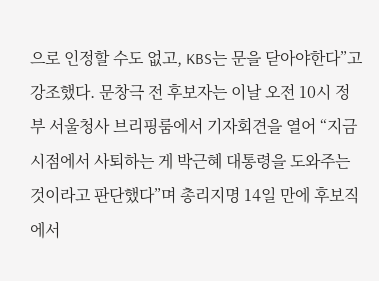으로 인정할 수도 없고, KBS는 문을 닫아야한다”고 강조했다. 문창극 전 후보자는 이날 오전 10시 정부 서울청사 브리핑룸에서 기자회견을 열어 “지금 시점에서 사퇴하는 게 박근혜 대통령을 도와주는 것이라고 판단했다”며 총리지명 14일 만에 후보직에서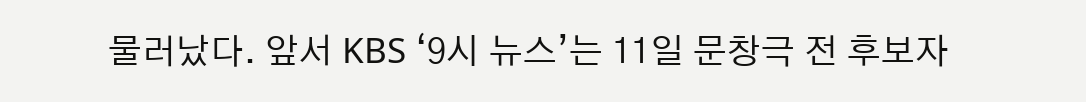물러났다. 앞서 KBS ‘9시 뉴스’는 11일 문창극 전 후보자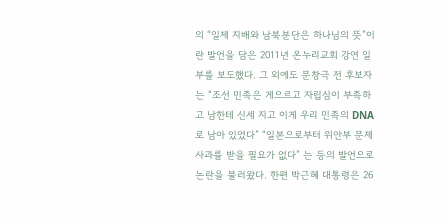의 “일제 지배와 남북분단은 하나님의 뜻”이란 발언을 담은 2011년 온누리교회 강연 일부를 보도했다. 그 외에도 문창극 전 후보자는 “조선 민족은 게으르고 자립심이 부족하고 남한테 신세 지고 이게 우리 민족의 DNA로 남아 있었다” “일본으로부터 위안부 문제 사과를 받을 필요가 없다” 는 등의 발언으로 논란을 불러왔다. 한편 박근혜 대통령은 26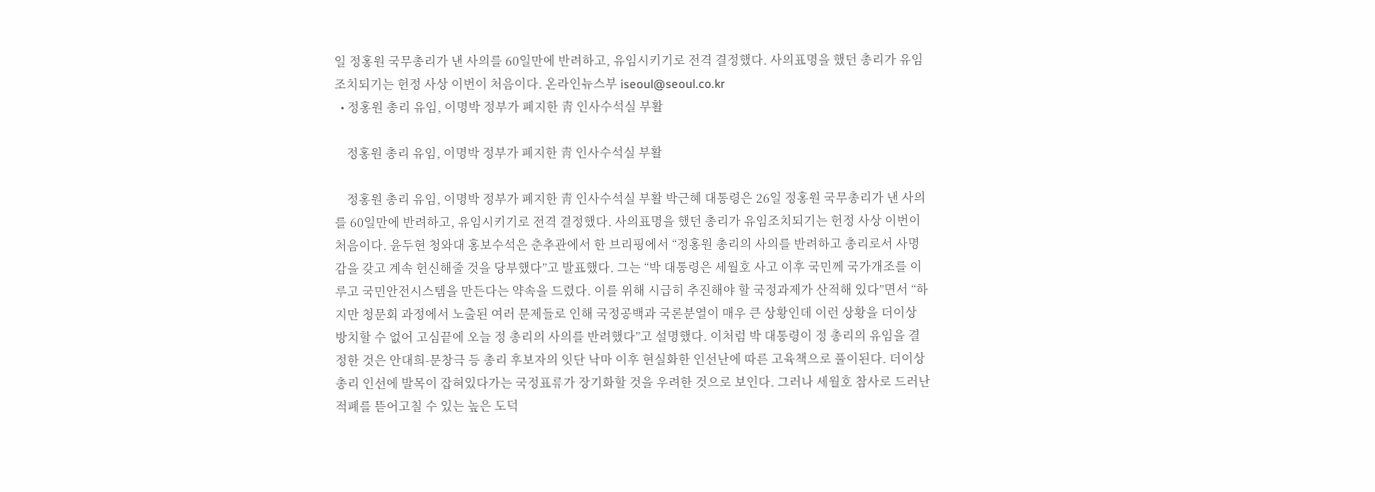일 정홍원 국무총리가 낸 사의를 60일만에 반려하고, 유임시키기로 전격 결정했다. 사의표명을 했던 총리가 유임조치되기는 헌정 사상 이번이 처음이다. 온라인뉴스부 iseoul@seoul.co.kr
  • 정홍원 총리 유임, 이명박 정부가 폐지한 靑 인사수석실 부활

    정홍원 총리 유임, 이명박 정부가 폐지한 靑 인사수석실 부활

    정홍원 총리 유임, 이명박 정부가 폐지한 靑 인사수석실 부활 박근혜 대통령은 26일 정홍원 국무총리가 낸 사의를 60일만에 반려하고, 유임시키기로 전격 결정했다. 사의표명을 했던 총리가 유임조치되기는 헌정 사상 이번이 처음이다. 윤두현 청와대 홍보수석은 춘추관에서 한 브리핑에서 “정홍원 총리의 사의를 반려하고 총리로서 사명감을 갖고 계속 헌신해줄 것을 당부했다”고 발표했다. 그는 “박 대통령은 세월호 사고 이후 국민께 국가개조를 이루고 국민안전시스템을 만든다는 약속을 드렸다. 이를 위해 시급히 추진해야 할 국정과제가 산적해 있다”면서 “하지만 청문회 과정에서 노출된 여러 문제들로 인해 국정공백과 국론분열이 매우 큰 상황인데 이런 상황을 더이상 방치할 수 없어 고심끝에 오늘 정 총리의 사의를 반려했다”고 설명했다. 이처럼 박 대통령이 정 총리의 유임을 결정한 것은 안대희-문창극 등 총리 후보자의 잇단 낙마 이후 현실화한 인선난에 따른 고육책으로 풀이된다. 더이상 총리 인선에 발목이 잡혀있다가는 국정표류가 장기화할 것을 우려한 것으로 보인다. 그러나 세월호 참사로 드러난 적폐를 뜯어고칠 수 있는 높은 도덕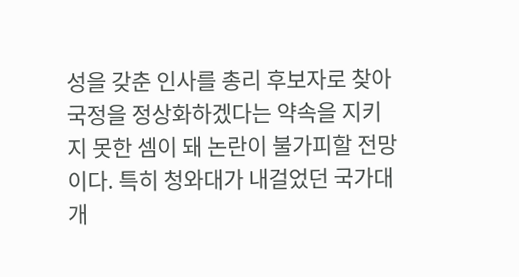성을 갖춘 인사를 총리 후보자로 찾아 국정을 정상화하겠다는 약속을 지키지 못한 셈이 돼 논란이 불가피할 전망이다. 특히 청와대가 내걸었던 국가대개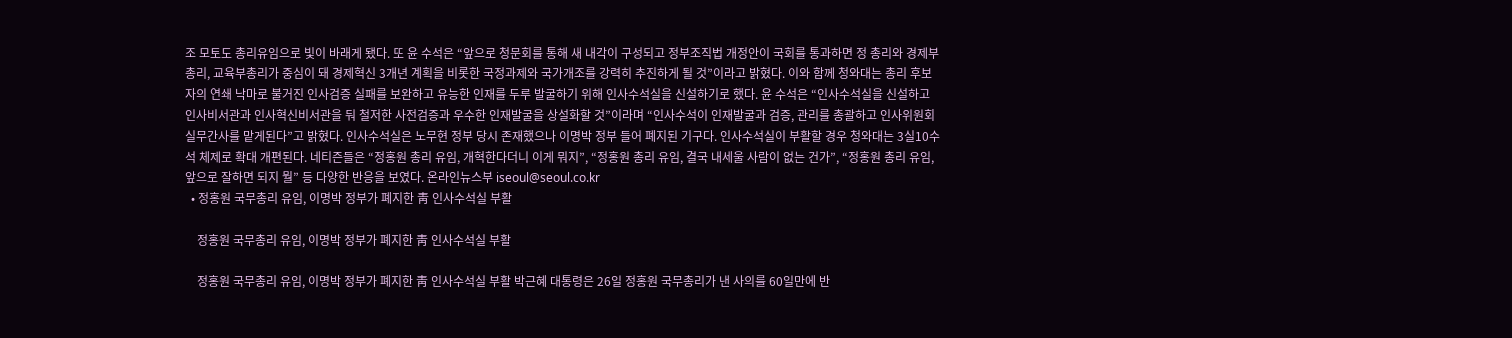조 모토도 총리유임으로 빛이 바래게 됐다. 또 윤 수석은 “앞으로 청문회를 통해 새 내각이 구성되고 정부조직법 개정안이 국회를 통과하면 정 총리와 경제부총리, 교육부총리가 중심이 돼 경제혁신 3개년 계획을 비롯한 국정과제와 국가개조를 강력히 추진하게 될 것”이라고 밝혔다. 이와 함께 청와대는 총리 후보자의 연쇄 낙마로 불거진 인사검증 실패를 보완하고 유능한 인재를 두루 발굴하기 위해 인사수석실을 신설하기로 했다. 윤 수석은 “인사수석실을 신설하고 인사비서관과 인사혁신비서관을 둬 철저한 사전검증과 우수한 인재발굴을 상설화할 것”이라며 “인사수석이 인재발굴과 검증, 관리를 총괄하고 인사위원회 실무간사를 맡게된다”고 밝혔다. 인사수석실은 노무현 정부 당시 존재했으나 이명박 정부 들어 폐지된 기구다. 인사수석실이 부활할 경우 청와대는 3실10수석 체제로 확대 개편된다. 네티즌들은 “정홍원 총리 유임, 개혁한다더니 이게 뭐지”, “정홍원 총리 유임, 결국 내세울 사람이 없는 건가”, “정홍원 총리 유임, 앞으로 잘하면 되지 뭘” 등 다양한 반응을 보였다. 온라인뉴스부 iseoul@seoul.co.kr
  • 정홍원 국무총리 유임, 이명박 정부가 폐지한 靑 인사수석실 부활

    정홍원 국무총리 유임, 이명박 정부가 폐지한 靑 인사수석실 부활

    정홍원 국무총리 유임, 이명박 정부가 폐지한 靑 인사수석실 부활 박근혜 대통령은 26일 정홍원 국무총리가 낸 사의를 60일만에 반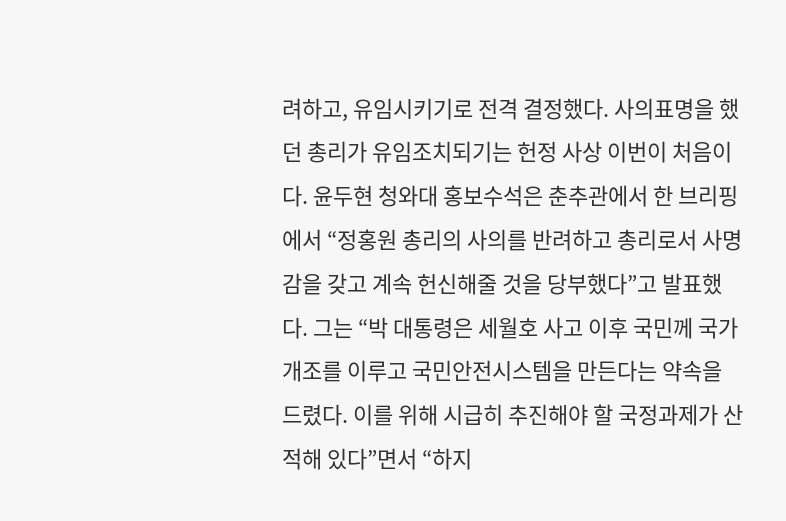려하고, 유임시키기로 전격 결정했다. 사의표명을 했던 총리가 유임조치되기는 헌정 사상 이번이 처음이다. 윤두현 청와대 홍보수석은 춘추관에서 한 브리핑에서 “정홍원 총리의 사의를 반려하고 총리로서 사명감을 갖고 계속 헌신해줄 것을 당부했다”고 발표했다. 그는 “박 대통령은 세월호 사고 이후 국민께 국가개조를 이루고 국민안전시스템을 만든다는 약속을 드렸다. 이를 위해 시급히 추진해야 할 국정과제가 산적해 있다”면서 “하지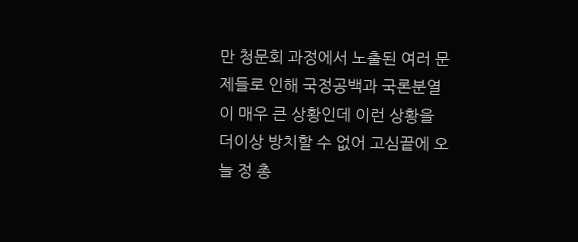만 청문회 과정에서 노출된 여러 문제들로 인해 국정공백과 국론분열이 매우 큰 상황인데 이런 상황을 더이상 방치할 수 없어 고심끝에 오늘 정 총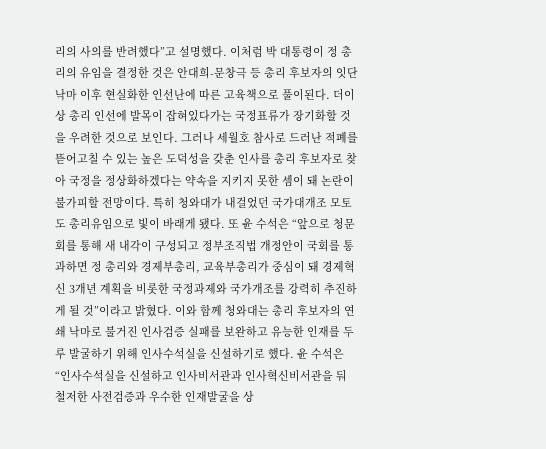리의 사의를 반려했다”고 설명했다. 이처럼 박 대통령이 정 총리의 유임을 결정한 것은 안대희-문창극 등 총리 후보자의 잇단 낙마 이후 현실화한 인선난에 따른 고육책으로 풀이된다. 더이상 총리 인선에 발목이 잡혀있다가는 국정표류가 장기화할 것을 우려한 것으로 보인다. 그러나 세월호 참사로 드러난 적폐를 뜯어고칠 수 있는 높은 도덕성을 갖춘 인사를 총리 후보자로 찾아 국정을 정상화하겠다는 약속을 지키지 못한 셈이 돼 논란이 불가피할 전망이다. 특히 청와대가 내걸었던 국가대개조 모토도 총리유임으로 빛이 바래게 됐다. 또 윤 수석은 “앞으로 청문회를 통해 새 내각이 구성되고 정부조직법 개정안이 국회를 통과하면 정 총리와 경제부총리, 교육부총리가 중심이 돼 경제혁신 3개년 계획을 비롯한 국정과제와 국가개조를 강력히 추진하게 될 것”이라고 밝혔다. 이와 함께 청와대는 총리 후보자의 연쇄 낙마로 불거진 인사검증 실패를 보완하고 유능한 인재를 두루 발굴하기 위해 인사수석실을 신설하기로 했다. 윤 수석은 “인사수석실을 신설하고 인사비서관과 인사혁신비서관을 둬 철저한 사전검증과 우수한 인재발굴을 상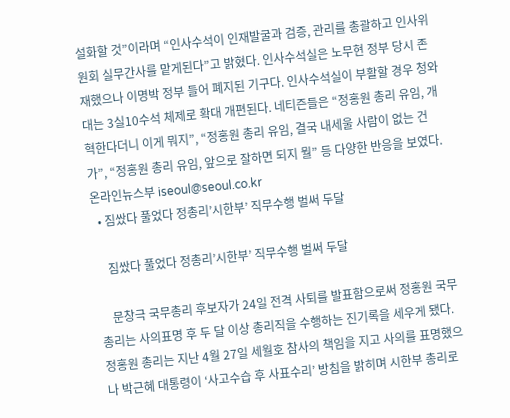설화할 것”이라며 “인사수석이 인재발굴과 검증, 관리를 총괄하고 인사위원회 실무간사를 맡게된다”고 밝혔다. 인사수석실은 노무현 정부 당시 존재했으나 이명박 정부 들어 폐지된 기구다. 인사수석실이 부활할 경우 청와대는 3실10수석 체제로 확대 개편된다. 네티즌들은 “정홍원 총리 유임, 개혁한다더니 이게 뭐지”, “정홍원 총리 유임, 결국 내세울 사람이 없는 건가”, “정홍원 총리 유임, 앞으로 잘하면 되지 뭘” 등 다양한 반응을 보였다. 온라인뉴스부 iseoul@seoul.co.kr
  • 짐쌌다 풀었다 정총리’시한부’ 직무수행 벌써 두달

    짐쌌다 풀었다 정총리’시한부’ 직무수행 벌써 두달

    문창극 국무총리 후보자가 24일 전격 사퇴를 발표함으로써 정홍원 국무총리는 사의표명 후 두 달 이상 총리직을 수행하는 진기록을 세우게 됐다. 정홍원 총리는 지난 4월 27일 세월호 참사의 책임을 지고 사의를 표명했으나 박근혜 대통령이 ‘사고수습 후 사표수리’ 방침을 밝히며 시한부 총리로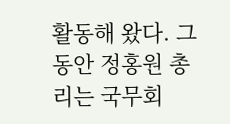활동해 왔다. 그동안 정홍원 총리는 국무회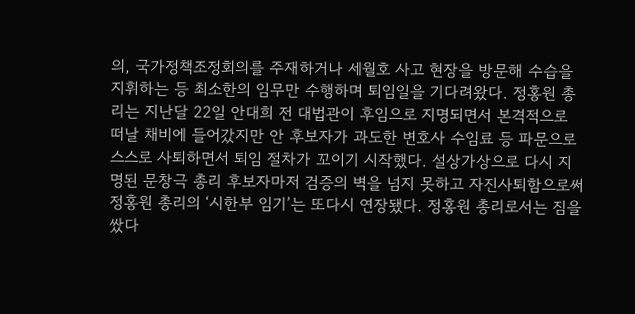의, 국가정책조정회의를 주재하거나 세월호 사고 현장을 방문해 수습을 지휘하는 등 최소한의 임무만 수행하며 퇴임일을 기다려왔다. 정홍원 총리는 지난달 22일 안대희 전 대법관이 후임으로 지명되면서 본격적으로 떠날 채비에 들어갔지만 안 후보자가 과도한 변호사 수임료 등 파문으로 스스로 사퇴하면서 퇴임 절차가 꼬이기 시작했다. 설상가상으로 다시 지명된 문창극 총리 후보자마저 검증의 벽을 넘지 못하고 자진사퇴함으로써 정홍원 총리의 ‘시한부 임기’는 또다시 연장됐다. 정홍원 총리로서는 짐을 쌌다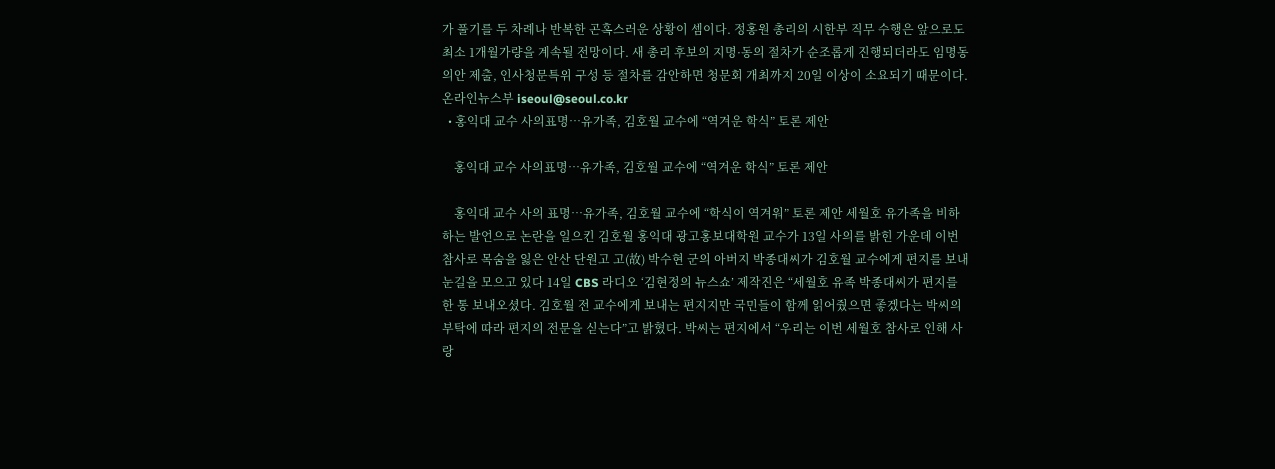가 풀기를 두 차례나 반복한 곤혹스러운 상황이 셈이다. 정홍원 총리의 시한부 직무 수행은 앞으로도 최소 1개월가량을 계속될 전망이다. 새 총리 후보의 지명·동의 절차가 순조롭게 진행되더라도 임명동의안 제출, 인사청문특위 구성 등 절차를 감안하면 청문회 개최까지 20일 이상이 소요되기 때문이다. 온라인뉴스부 iseoul@seoul.co.kr
  • 홍익대 교수 사의표명…유가족, 김호월 교수에 “역겨운 학식” 토론 제안

    홍익대 교수 사의표명…유가족, 김호월 교수에 “역겨운 학식” 토론 제안

    홍익대 교수 사의 표명…유가족, 김호월 교수에 “학식이 역겨워” 토론 제안 세월호 유가족을 비하하는 발언으로 논란을 일으킨 김호월 홍익대 광고홍보대학원 교수가 13일 사의를 밝힌 가운데 이번 참사로 목숨을 잃은 안산 단원고 고(故) 박수현 군의 아버지 박종대씨가 김호월 교수에게 편지를 보내 눈길을 모으고 있다 14일 CBS 라디오 ‘김현정의 뉴스쇼’ 제작진은 “세월호 유족 박종대씨가 편지를 한 통 보내오셨다. 김호월 전 교수에게 보내는 편지지만 국민들이 함께 읽어줬으면 좋겠다는 박씨의 부탁에 따라 편지의 전문을 싣는다”고 밝혔다. 박씨는 편지에서 “우리는 이번 세월호 참사로 인해 사랑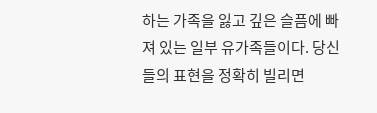하는 가족을 잃고 깊은 슬픔에 빠져 있는 일부 유가족들이다. 당신들의 표현을 정확히 빌리면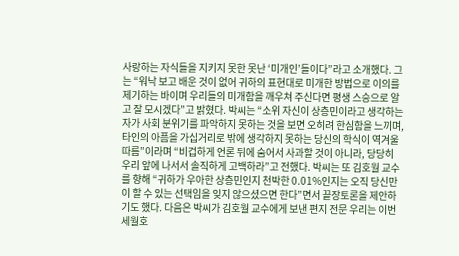사랑하는 자식들을 지키지 못한 못난 ‘미개인’들이다”라고 소개했다. 그는 “워낙 보고 배운 것이 없어 귀하의 표현대로 미개한 방법으로 이의를 제기하는 바이며 우리들의 미개함을 깨우쳐 주신다면 평생 스승으로 알고 잘 모시겠다”고 밝혔다. 박씨는 “소위 자신이 상층민이라고 생각하는 자가 사회 분위기를 파악하지 못하는 것을 보면 오히려 한심함을 느끼며, 타인의 아픔을 가십거리로 밖에 생각하지 못하는 당신의 학식이 역겨울 따름”이라며 “비겁하게 언론 뒤에 숨어서 사과할 것이 아니라, 당당히 우리 앞에 나서서 솔직하게 고백하라”고 전했다. 박씨는 또 김호월 교수를 향해 “귀하가 우아한 상층민인지 천박한 0.01%인지는 오직 당신만이 할 수 있는 선택임을 잊지 않으셨으면 한다”면서 끝장토론을 제안하기도 했다. 다음은 박씨가 김호월 교수에게 보낸 편지 전문 우리는 이번 세월호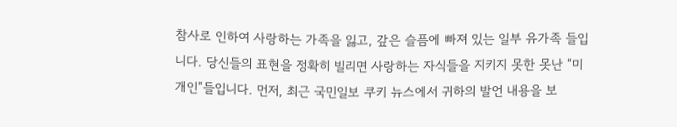참사로 인하여 사랑하는 가족을 잃고, 갚은 슬픔에 빠져 있는 일부 유가족 들입니다. 당신들의 표현을 정확히 빌리면 사랑하는 자식들을 지키지 못한 못난 “미개인”들입니다. 먼저, 최근 국민일보 쿠키 뉴스에서 귀하의 발언 내용을 보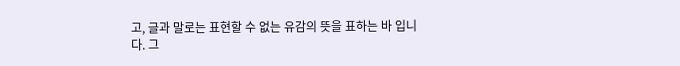고, 글과 말로는 표현할 수 없는 유감의 뜻을 표하는 바 입니다. 그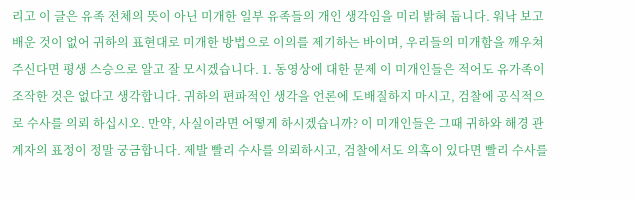리고 이 글은 유족 전체의 뜻이 아닌 미개한 일부 유족들의 개인 생각임을 미리 밝혀 둡니다. 워낙 보고 배운 것이 없어 귀하의 표현대로 미개한 방법으로 이의를 제기하는 바이며, 우리들의 미개함을 깨우쳐 주신다면 평생 스승으로 알고 잘 모시겠습니다. 1. 동영상에 대한 문제 이 미개인들은 적어도 유가족이 조작한 것은 없다고 생각합니다. 귀하의 편파적인 생각을 언론에 도배질하지 마시고, 검찰에 공식적으로 수사를 의뢰 하십시오. 만약, 사실이라면 어떻게 하시겠습니까? 이 미개인들은 그때 귀하와 해경 관계자의 표정이 정말 궁금합니다. 제발 빨리 수사를 의뢰하시고, 검찰에서도 의혹이 있다면 빨리 수사를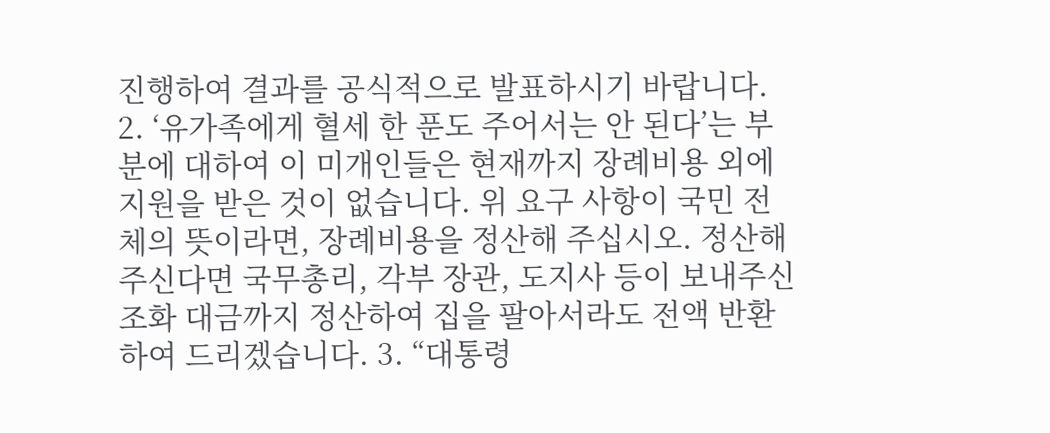진행하여 결과를 공식적으로 발표하시기 바랍니다. 2. ‘유가족에게 혈세 한 푼도 주어서는 안 된다’는 부분에 대하여 이 미개인들은 현재까지 장례비용 외에 지원을 받은 것이 없습니다. 위 요구 사항이 국민 전체의 뜻이라면, 장례비용을 정산해 주십시오. 정산해 주신다면 국무총리, 각부 장관, 도지사 등이 보내주신 조화 대금까지 정산하여 집을 팔아서라도 전액 반환하여 드리겠습니다. 3. “대통령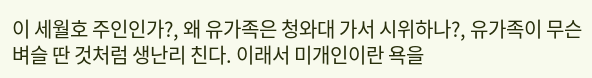이 세월호 주인인가?, 왜 유가족은 청와대 가서 시위하나?, 유가족이 무슨 벼슬 딴 것처럼 생난리 친다. 이래서 미개인이란 욕을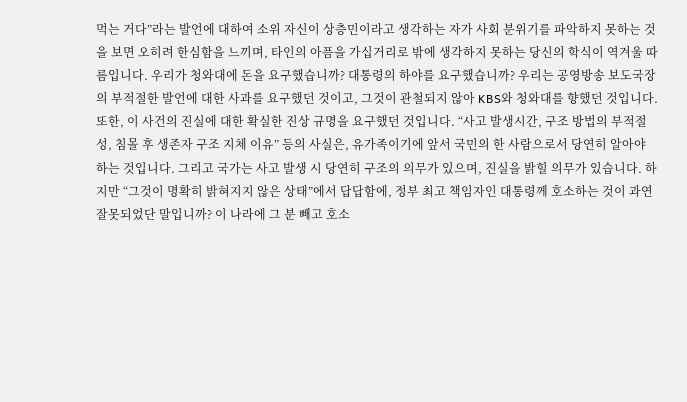먹는 거다”라는 발언에 대하여 소위 자신이 상층민이라고 생각하는 자가 사회 분위기를 파악하지 못하는 것을 보면 오히려 한심함을 느끼며, 타인의 아픔을 가십거리로 밖에 생각하지 못하는 당신의 학식이 역겨울 따름입니다. 우리가 청와대에 돈을 요구했습니까? 대통령의 하야를 요구했습니까? 우리는 공영방송 보도국장의 부적절한 발언에 대한 사과를 요구했던 것이고, 그것이 관철되지 않아 KBS와 청와대를 향했던 것입니다. 또한, 이 사건의 진실에 대한 확실한 진상 규명을 요구했던 것입니다. “사고 발생시간, 구조 방법의 부적절성, 침몰 후 생존자 구조 지체 이유” 등의 사실은, 유가족이기에 앞서 국민의 한 사람으로서 당연히 알아야 하는 것입니다. 그리고 국가는 사고 발생 시 당연히 구조의 의무가 있으며, 진실을 밝힐 의무가 있습니다. 하지만 “그것이 명확히 밝혀지지 않은 상태”에서 답답함에, 정부 최고 책임자인 대통령께 호소하는 것이 과연 잘못되었단 말입니까? 이 나라에 그 분 빼고 호소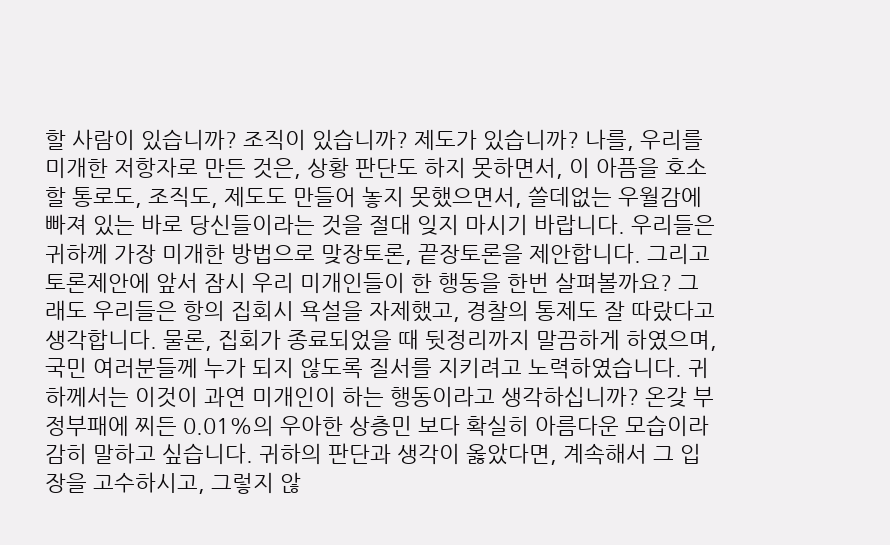할 사람이 있습니까? 조직이 있습니까? 제도가 있습니까? 나를, 우리를 미개한 저항자로 만든 것은, 상황 판단도 하지 못하면서, 이 아픔을 호소할 통로도, 조직도, 제도도 만들어 놓지 못했으면서, 쓸데없는 우월감에 빠져 있는 바로 당신들이라는 것을 절대 잊지 마시기 바랍니다. 우리들은 귀하께 가장 미개한 방법으로 맞장토론, 끝장토론을 제안합니다. 그리고 토론제안에 앞서 잠시 우리 미개인들이 한 행동을 한번 살펴볼까요? 그래도 우리들은 항의 집회시 욕설을 자제했고, 경찰의 통제도 잘 따랐다고 생각합니다. 물론, 집회가 종료되었을 때 뒷정리까지 말끔하게 하였으며, 국민 여러분들께 누가 되지 않도록 질서를 지키려고 노력하였습니다. 귀하께서는 이것이 과연 미개인이 하는 행동이라고 생각하십니까? 온갖 부정부패에 찌든 0.01%의 우아한 상층민 보다 확실히 아름다운 모습이라 감히 말하고 싶습니다. 귀하의 판단과 생각이 옳았다면, 계속해서 그 입장을 고수하시고, 그렇지 않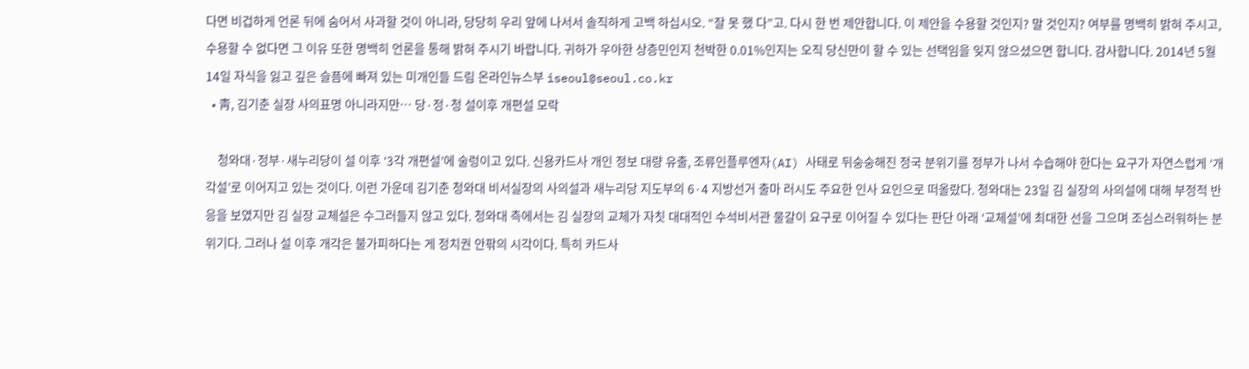다면 비겁하게 언론 뒤에 숨어서 사과할 것이 아니라, 당당히 우리 앞에 나서서 솔직하게 고백 하십시오. “잘 못 했 다”고. 다시 한 번 제안합니다. 이 제안을 수용할 것인지? 말 것인지? 여부를 명백히 밝혀 주시고, 수용할 수 없다면 그 이유 또한 명백히 언론을 통해 밝혀 주시기 바랍니다. 귀하가 우아한 상층민인지 천박한 0.01%인지는 오직 당신만이 할 수 있는 선택임을 잊지 않으셨으면 합니다. 감사합니다. 2014년 5월 14일 자식을 잃고 깊은 슬픔에 빠져 있는 미개인들 드림 온라인뉴스부 iseoul@seoul.co.kr
  • 靑, 김기춘 실장 사의표명 아니라지만… 당·정·청 설이후 개편설 모락

    청와대·정부·새누리당이 설 이후 ‘3각 개편설’에 술렁이고 있다. 신용카드사 개인 정보 대량 유출, 조류인플루엔자(AI) 사태로 뒤숭숭해진 정국 분위기를 정부가 나서 수습해야 한다는 요구가 자연스럽게 ‘개각설’로 이어지고 있는 것이다. 이런 가운데 김기춘 청와대 비서실장의 사의설과 새누리당 지도부의 6·4 지방선거 출마 러시도 주요한 인사 요인으로 떠올랐다. 청와대는 23일 김 실장의 사의설에 대해 부정적 반응을 보였지만 김 실장 교체설은 수그러들지 않고 있다. 청와대 측에서는 김 실장의 교체가 자칫 대대적인 수석비서관 물갈이 요구로 이어질 수 있다는 판단 아래 ‘교체설’에 최대한 선을 그으며 조심스러워하는 분위기다. 그러나 설 이후 개각은 불가피하다는 게 정치권 안팎의 시각이다. 특히 카드사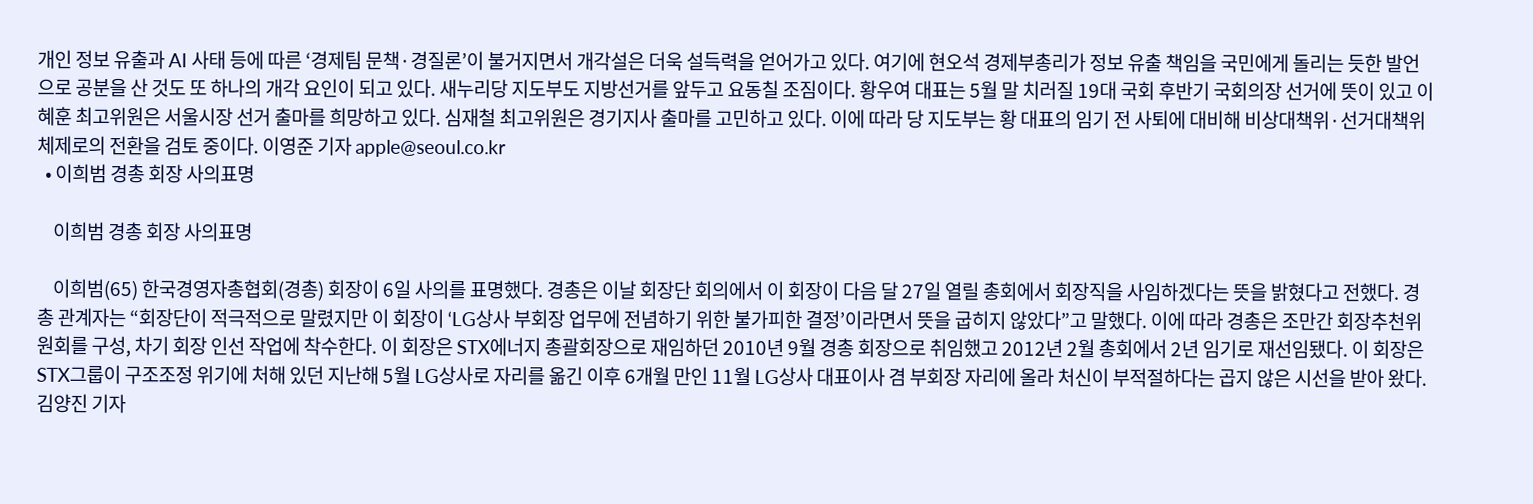개인 정보 유출과 AI 사태 등에 따른 ‘경제팀 문책·경질론’이 불거지면서 개각설은 더욱 설득력을 얻어가고 있다. 여기에 현오석 경제부총리가 정보 유출 책임을 국민에게 돌리는 듯한 발언으로 공분을 산 것도 또 하나의 개각 요인이 되고 있다. 새누리당 지도부도 지방선거를 앞두고 요동칠 조짐이다. 황우여 대표는 5월 말 치러질 19대 국회 후반기 국회의장 선거에 뜻이 있고 이혜훈 최고위원은 서울시장 선거 출마를 희망하고 있다. 심재철 최고위원은 경기지사 출마를 고민하고 있다. 이에 따라 당 지도부는 황 대표의 임기 전 사퇴에 대비해 비상대책위·선거대책위 체제로의 전환을 검토 중이다. 이영준 기자 apple@seoul.co.kr
  • 이희범 경총 회장 사의표명

    이희범 경총 회장 사의표명

    이희범(65) 한국경영자총협회(경총) 회장이 6일 사의를 표명했다. 경총은 이날 회장단 회의에서 이 회장이 다음 달 27일 열릴 총회에서 회장직을 사임하겠다는 뜻을 밝혔다고 전했다. 경총 관계자는 “회장단이 적극적으로 말렸지만 이 회장이 ‘LG상사 부회장 업무에 전념하기 위한 불가피한 결정’이라면서 뜻을 굽히지 않았다”고 말했다. 이에 따라 경총은 조만간 회장추천위원회를 구성, 차기 회장 인선 작업에 착수한다. 이 회장은 STX에너지 총괄회장으로 재임하던 2010년 9월 경총 회장으로 취임했고 2012년 2월 총회에서 2년 임기로 재선임됐다. 이 회장은 STX그룹이 구조조정 위기에 처해 있던 지난해 5월 LG상사로 자리를 옮긴 이후 6개월 만인 11월 LG상사 대표이사 겸 부회장 자리에 올라 처신이 부적절하다는 곱지 않은 시선을 받아 왔다. 김양진 기자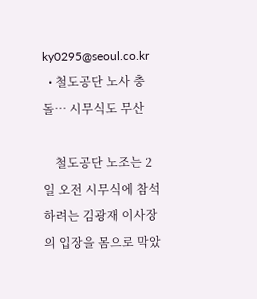ky0295@seoul.co.kr
  • 철도공단 노사 충돌… 시무식도 무산

    철도공단 노조는 2일 오전 시무식에 참석하려는 김광재 이사장의 입장을 몸으로 막았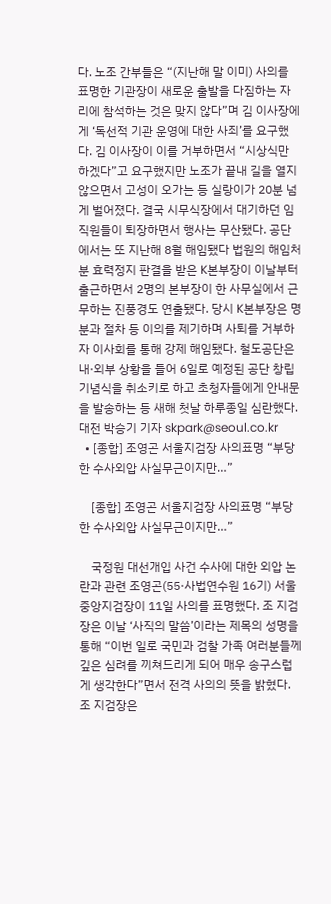다. 노조 간부들은 “(지난해 말 이미) 사의를 표명한 기관장이 새로운 출발을 다짐하는 자리에 참석하는 것은 맞지 않다”며 김 이사장에게 ‘독선적 기관 운영에 대한 사죄’를 요구했다. 김 이사장이 이를 거부하면서 “시상식만 하겠다”고 요구했지만 노조가 끝내 길을 열지 않으면서 고성이 오가는 등 실랑이가 20분 넘게 벌어졌다. 결국 시무식장에서 대기하던 임직원들이 퇴장하면서 행사는 무산됐다. 공단에서는 또 지난해 8월 해임됐다 법원의 해임처분 효력정지 판결을 받은 K본부장이 이날부터 출근하면서 2명의 본부장이 한 사무실에서 근무하는 진풍경도 연출됐다. 당시 K본부장은 명분과 절차 등 이의를 제기하며 사퇴를 거부하자 이사회를 통해 강제 해임됐다. 철도공단은 내·외부 상황을 들어 6일로 예정된 공단 창립기념식을 취소키로 하고 초청자들에게 안내문을 발송하는 등 새해 첫날 하루종일 심란했다. 대전 박승기 기자 skpark@seoul.co.kr
  • [종합] 조영곤 서울지검장 사의표명 “부당한 수사외압 사실무근이지만…”

    [종합] 조영곤 서울지검장 사의표명 “부당한 수사외압 사실무근이지만…”

    국정원 대선개입 사건 수사에 대한 외압 논란과 관련 조영곤(55·사법연수원 16기) 서울중앙지검장이 11일 사의를 표명했다. 조 지검장은 이날 ‘사직의 말씀’이라는 제목의 성명을 통해 “이번 일로 국민과 검찰 가족 여러분들께 깊은 심려를 끼쳐드리게 되어 매우 송구스럽게 생각한다”면서 전격 사의의 뜻을 밝혔다. 조 지검장은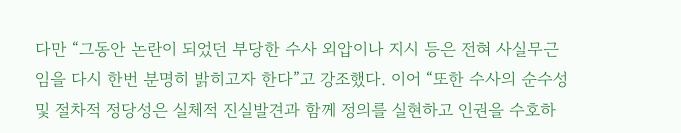다만 “그동안 논란이 되었던 부당한 수사 외압이나 지시 등은 전혀 사실무근임을 다시 한번 분명히 밝히고자 한다”고 강조했다. 이어 “또한 수사의 순수성 및 절차적 정당성은 실체적 진실발견과 함께 정의를 실현하고 인권을 수호하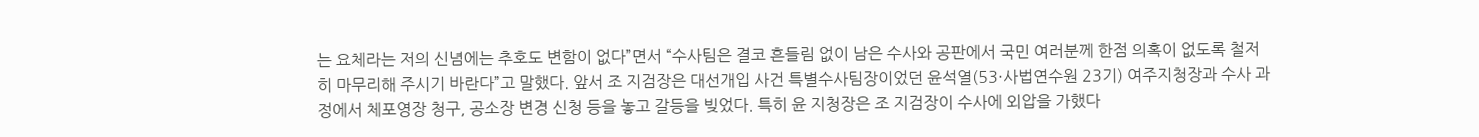는 요체라는 저의 신념에는 추호도 변함이 없다”면서 “수사팀은 결코 흔들림 없이 남은 수사와 공판에서 국민 여러분께 한점 의혹이 없도록 철저히 마무리해 주시기 바란다”고 말했다. 앞서 조 지검장은 대선개입 사건 특별수사팀장이었던 윤석열(53·사법연수원 23기) 여주지청장과 수사 과정에서 체포영장 청구, 공소장 변경 신청 등을 놓고 갈등을 빚었다. 특히 윤 지청장은 조 지검장이 수사에 외압을 가했다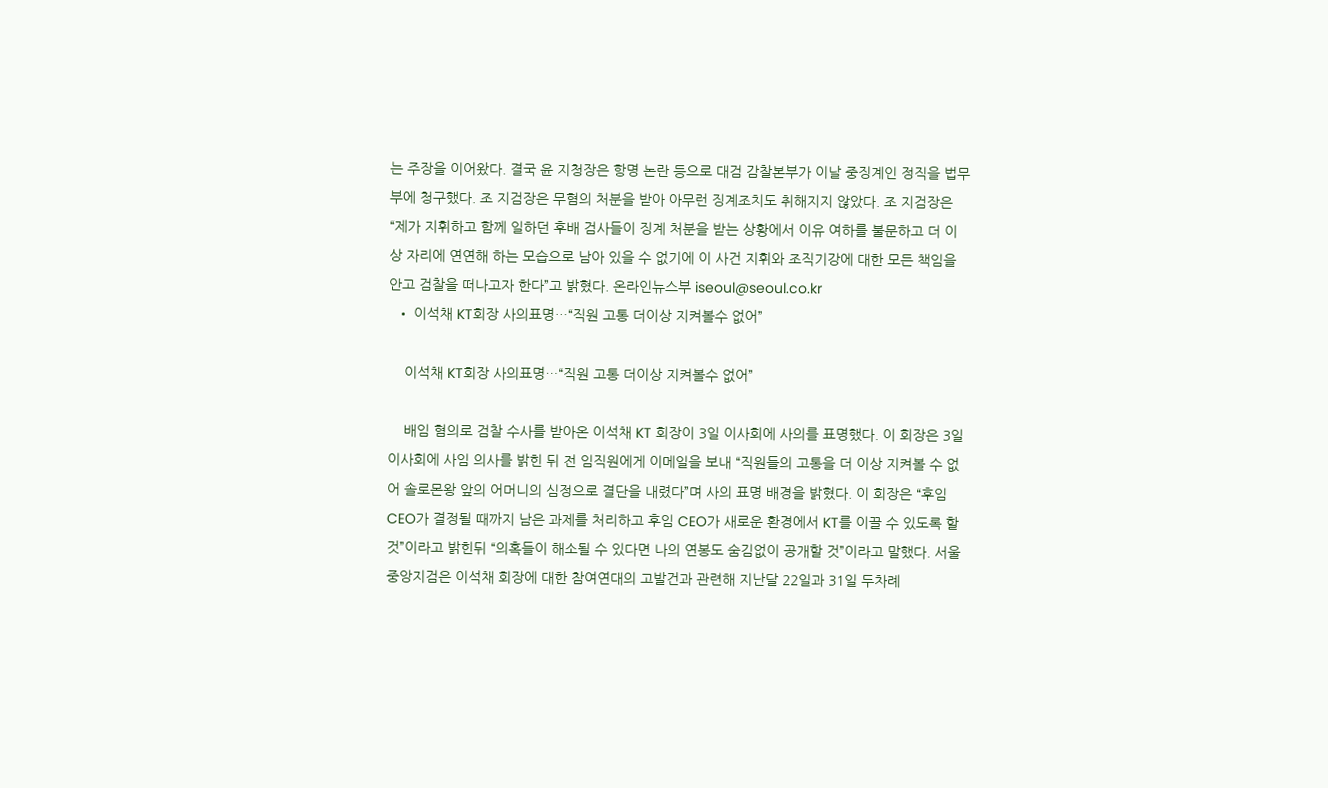는 주장을 이어왔다. 결국 윤 지청장은 항명 논란 등으로 대검 감찰본부가 이날 중징계인 정직을 법무부에 청구했다. 조 지검장은 무혐의 처분을 받아 아무런 징계조치도 취해지지 않았다. 조 지검장은 “제가 지휘하고 함께 일하던 후배 검사들이 징계 처분을 받는 상황에서 이유 여하를 불문하고 더 이상 자리에 연연해 하는 모습으로 남아 있을 수 없기에 이 사건 지휘와 조직기강에 대한 모든 책임을 안고 검찰을 떠나고자 한다”고 밝혔다. 온라인뉴스부 iseoul@seoul.co.kr
  • 이석채 KT회장 사의표명…“직원 고통 더이상 지켜볼수 없어”

    이석채 KT회장 사의표명…“직원 고통 더이상 지켜볼수 없어”

    배임 혐의로 검찰 수사를 받아온 이석채 KT 회장이 3일 이사회에 사의를 표명했다. 이 회장은 3일 이사회에 사임 의사를 밝힌 뒤 전 임직원에게 이메일을 보내 “직원들의 고통을 더 이상 지켜볼 수 없어 솔로몬왕 앞의 어머니의 심정으로 결단을 내렸다”며 사의 표명 배경을 밝혔다. 이 회장은 “후임 CEO가 결정될 때까지 남은 과제를 처리하고 후임 CEO가 새로운 환경에서 KT를 이끌 수 있도록 할 것”이라고 밝힌뒤 “의혹들이 해소될 수 있다면 나의 연봉도 숨김없이 공개할 것”이라고 말했다. 서울중앙지검은 이석채 회장에 대한 참여연대의 고발건과 관련해 지난달 22일과 31일 두차례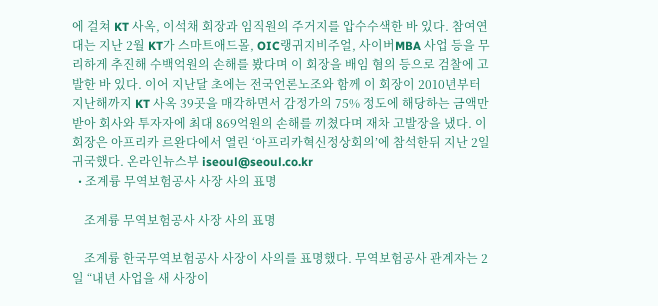에 걸쳐 KT 사옥, 이석채 회장과 임직원의 주거지를 압수수색한 바 있다. 참여연대는 지난 2월 KT가 스마트애드몰, OIC랭귀지비주얼, 사이버MBA 사업 등을 무리하게 추진해 수백억원의 손해를 봤다며 이 회장을 배임 혐의 등으로 검찰에 고발한 바 있다. 이어 지난달 초에는 전국언론노조와 함께 이 회장이 2010년부터 지난해까지 KT 사옥 39곳을 매각하면서 감정가의 75% 정도에 해당하는 금액만 받아 회사와 투자자에 최대 869억원의 손해를 끼쳤다며 재차 고발장을 냈다. 이 회장은 아프리카 르완다에서 열린 ‘아프리카혁신정상회의’에 참석한뒤 지난 2일 귀국했다. 온라인뉴스부 iseoul@seoul.co.kr
  • 조계륭 무역보험공사 사장 사의 표명

    조계륭 무역보험공사 사장 사의 표명

    조계륭 한국무역보험공사 사장이 사의를 표명했다. 무역보험공사 관계자는 2일 “내년 사업을 새 사장이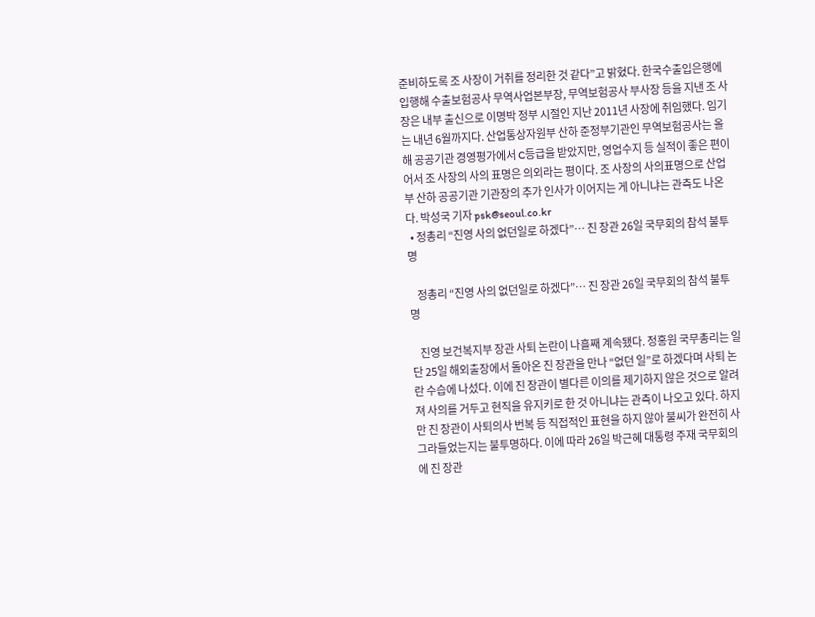준비하도록 조 사장이 거취를 정리한 것 같다”고 밝혔다. 한국수출입은행에 입행해 수출보험공사 무역사업본부장, 무역보험공사 부사장 등을 지낸 조 사장은 내부 출신으로 이명박 정부 시절인 지난 2011년 사장에 취임했다. 임기는 내년 6월까지다. 산업통상자원부 산하 준정부기관인 무역보험공사는 올해 공공기관 경영평가에서 C등급을 받았지만, 영업수지 등 실적이 좋은 편이어서 조 사장의 사의 표명은 의외라는 평이다. 조 사장의 사의표명으로 산업부 산하 공공기관 기관장의 추가 인사가 이어지는 게 아니냐는 관측도 나온다. 박성국 기자 psk@seoul.co.kr
  • 정총리 “진영 사의 없던일로 하겠다”… 진 장관 26일 국무회의 참석 불투명

    정총리 “진영 사의 없던일로 하겠다”… 진 장관 26일 국무회의 참석 불투명

    진영 보건복지부 장관 사퇴 논란이 나흘째 계속됐다. 정홍원 국무총리는 일단 25일 해외출장에서 돌아온 진 장관을 만나 “없던 일”로 하겠다며 사퇴 논란 수습에 나섰다. 이에 진 장관이 별다른 이의를 제기하지 않은 것으로 알려져 사의를 거두고 현직을 유지키로 한 것 아니냐는 관측이 나오고 있다. 하지만 진 장관이 사퇴의사 번복 등 직접적인 표현을 하지 않아 불씨가 완전히 사그라들었는지는 불투명하다. 이에 따라 26일 박근혜 대통령 주재 국무회의에 진 장관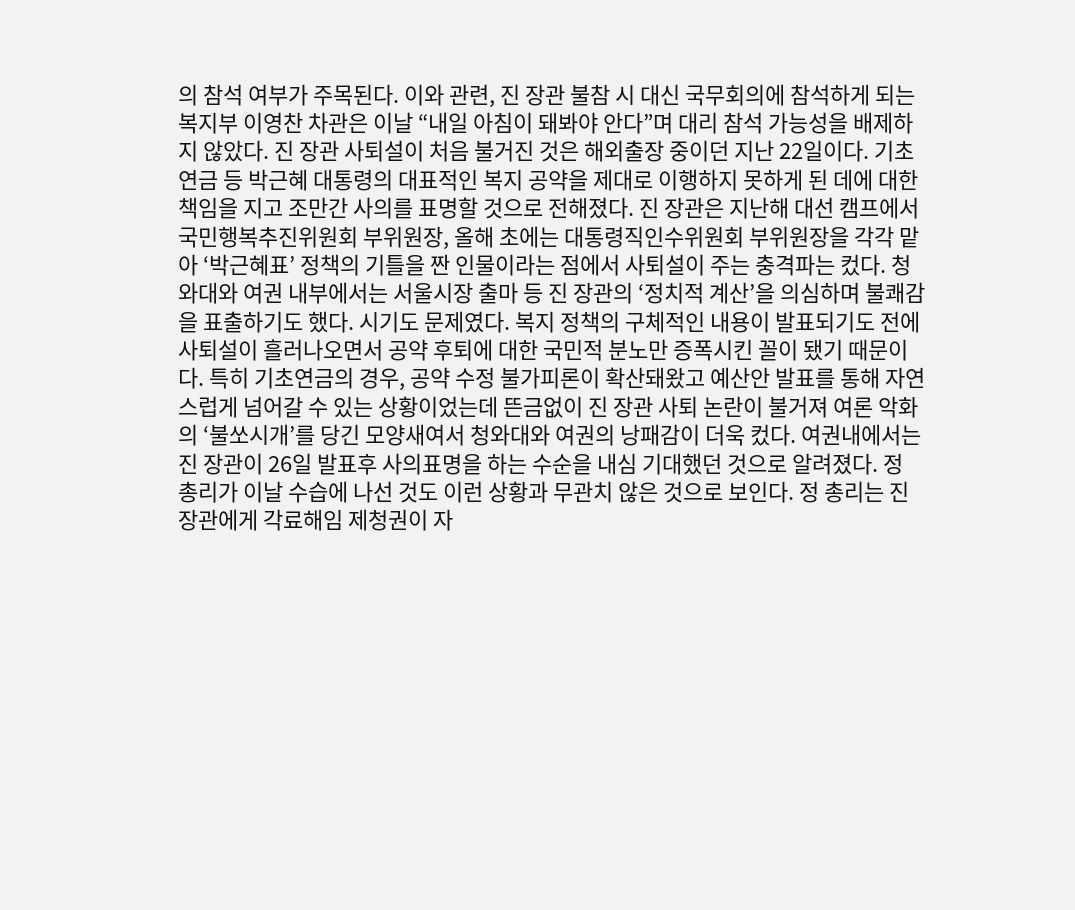의 참석 여부가 주목된다. 이와 관련, 진 장관 불참 시 대신 국무회의에 참석하게 되는 복지부 이영찬 차관은 이날 “내일 아침이 돼봐야 안다”며 대리 참석 가능성을 배제하지 않았다. 진 장관 사퇴설이 처음 불거진 것은 해외출장 중이던 지난 22일이다. 기초연금 등 박근혜 대통령의 대표적인 복지 공약을 제대로 이행하지 못하게 된 데에 대한 책임을 지고 조만간 사의를 표명할 것으로 전해졌다. 진 장관은 지난해 대선 캠프에서 국민행복추진위원회 부위원장, 올해 초에는 대통령직인수위원회 부위원장을 각각 맡아 ‘박근혜표’ 정책의 기틀을 짠 인물이라는 점에서 사퇴설이 주는 충격파는 컸다. 청와대와 여권 내부에서는 서울시장 출마 등 진 장관의 ‘정치적 계산’을 의심하며 불쾌감을 표출하기도 했다. 시기도 문제였다. 복지 정책의 구체적인 내용이 발표되기도 전에 사퇴설이 흘러나오면서 공약 후퇴에 대한 국민적 분노만 증폭시킨 꼴이 됐기 때문이다. 특히 기초연금의 경우, 공약 수정 불가피론이 확산돼왔고 예산안 발표를 통해 자연스럽게 넘어갈 수 있는 상황이었는데 뜬금없이 진 장관 사퇴 논란이 불거져 여론 악화의 ‘불쏘시개’를 당긴 모양새여서 청와대와 여권의 낭패감이 더욱 컸다. 여권내에서는 진 장관이 26일 발표후 사의표명을 하는 수순을 내심 기대했던 것으로 알려졌다. 정 총리가 이날 수습에 나선 것도 이런 상황과 무관치 않은 것으로 보인다. 정 총리는 진 장관에게 각료해임 제청권이 자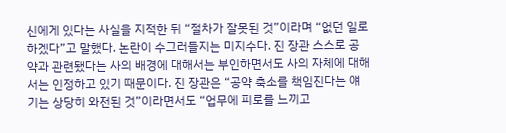신에게 있다는 사실을 지적한 뒤 “절차가 잘못된 것”이라며 “없던 일로 하겠다”고 말했다. 논란이 수그러들지는 미지수다. 진 장관 스스로 공약과 관련됐다는 사의 배경에 대해서는 부인하면서도 사의 자체에 대해서는 인정하고 있기 때문이다. 진 장관은 “공약 축소를 책임진다는 얘기는 상당히 와전된 것”이라면서도 “업무에 피로를 느끼고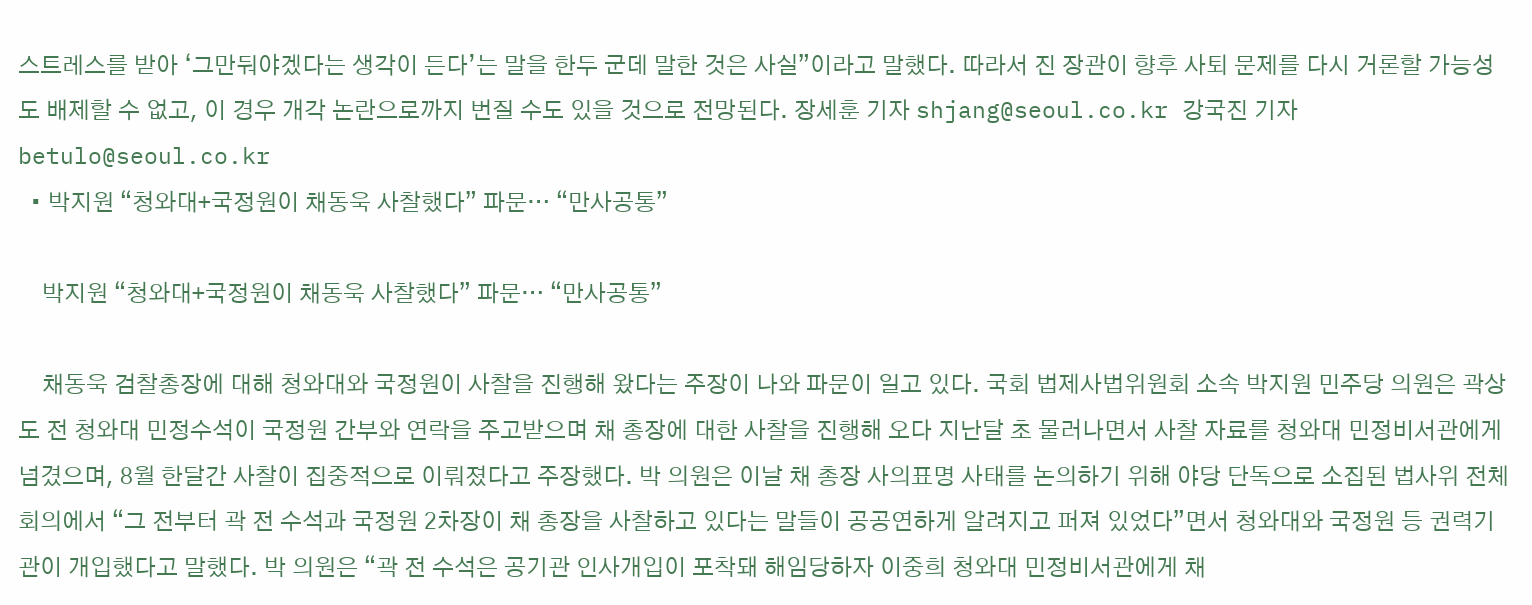스트레스를 받아 ‘그만둬야겠다는 생각이 든다’는 말을 한두 군데 말한 것은 사실”이라고 말했다. 따라서 진 장관이 향후 사퇴 문제를 다시 거론할 가능성도 배제할 수 없고, 이 경우 개각 논란으로까지 번질 수도 있을 것으로 전망된다. 장세훈 기자 shjang@seoul.co.kr 강국진 기자 betulo@seoul.co.kr
  • 박지원 “청와대+국정원이 채동욱 사찰했다” 파문… “만사공통”

    박지원 “청와대+국정원이 채동욱 사찰했다” 파문… “만사공통”

    채동욱 검찰총장에 대해 청와대와 국정원이 사찰을 진행해 왔다는 주장이 나와 파문이 일고 있다. 국회 법제사법위원회 소속 박지원 민주당 의원은 곽상도 전 청와대 민정수석이 국정원 간부와 연락을 주고받으며 채 총장에 대한 사찰을 진행해 오다 지난달 초 물러나면서 사찰 자료를 청와대 민정비서관에게 넘겼으며, 8월 한달간 사찰이 집중적으로 이뤄졌다고 주장했다. 박 의원은 이날 채 총장 사의표명 사태를 논의하기 위해 야당 단독으로 소집된 법사위 전체회의에서 “그 전부터 곽 전 수석과 국정원 2차장이 채 총장을 사찰하고 있다는 말들이 공공연하게 알려지고 퍼져 있었다”면서 청와대와 국정원 등 권력기관이 개입했다고 말했다. 박 의원은 “곽 전 수석은 공기관 인사개입이 포착돼 해임당하자 이중희 청와대 민정비서관에게 채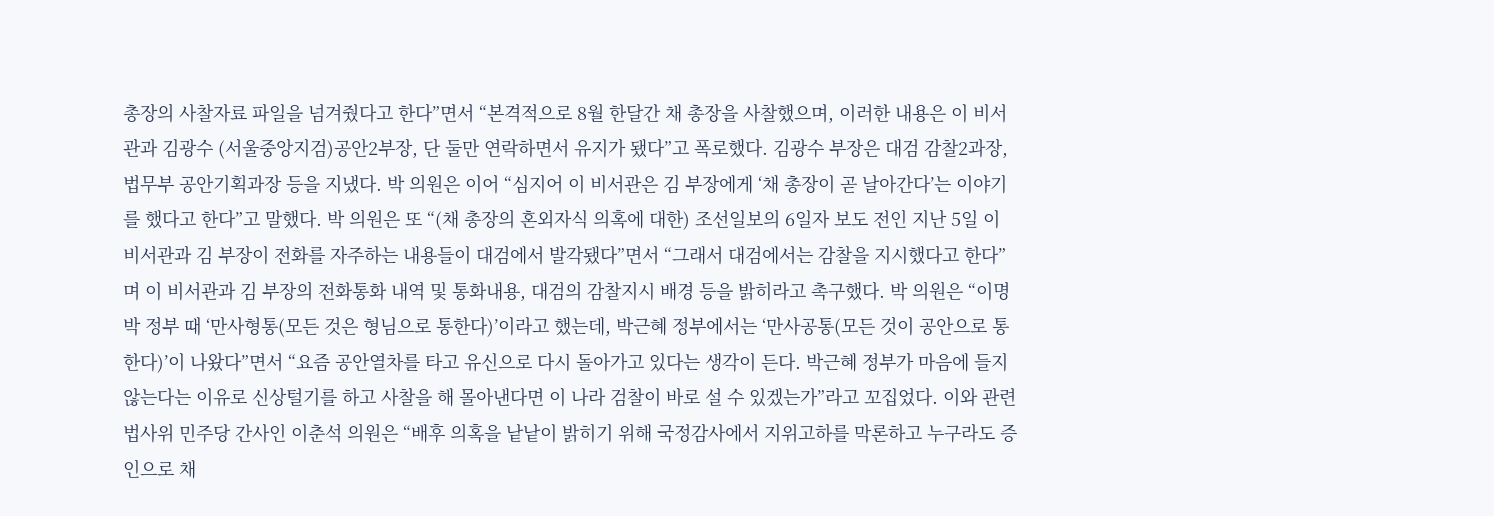총장의 사찰자료 파일을 넘겨줬다고 한다”면서 “본격적으로 8월 한달간 채 총장을 사찰했으며, 이러한 내용은 이 비서관과 김광수 (서울중앙지검)공안2부장, 단 둘만 연락하면서 유지가 됐다”고 폭로했다. 김광수 부장은 대검 감찰2과장, 법무부 공안기획과장 등을 지냈다. 박 의원은 이어 “심지어 이 비서관은 김 부장에게 ‘채 총장이 곧 날아간다’는 이야기를 했다고 한다”고 말했다. 박 의원은 또 “(채 총장의 혼외자식 의혹에 대한) 조선일보의 6일자 보도 전인 지난 5일 이 비서관과 김 부장이 전화를 자주하는 내용들이 대검에서 발각됐다”면서 “그래서 대검에서는 감찰을 지시했다고 한다”며 이 비서관과 김 부장의 전화통화 내역 및 통화내용, 대검의 감찰지시 배경 등을 밝히라고 촉구했다. 박 의원은 “이명박 정부 때 ‘만사형통(모든 것은 형님으로 통한다)’이라고 했는데, 박근혜 정부에서는 ‘만사공통(모든 것이 공안으로 통한다)’이 나왔다”면서 “요즘 공안열차를 타고 유신으로 다시 돌아가고 있다는 생각이 든다. 박근혜 정부가 마음에 들지 않는다는 이유로 신상털기를 하고 사찰을 해 몰아낸다면 이 나라 검찰이 바로 설 수 있겠는가”라고 꼬집었다. 이와 관련 법사위 민주당 간사인 이춘석 의원은 “배후 의혹을 낱낱이 밝히기 위해 국정감사에서 지위고하를 막론하고 누구라도 증인으로 채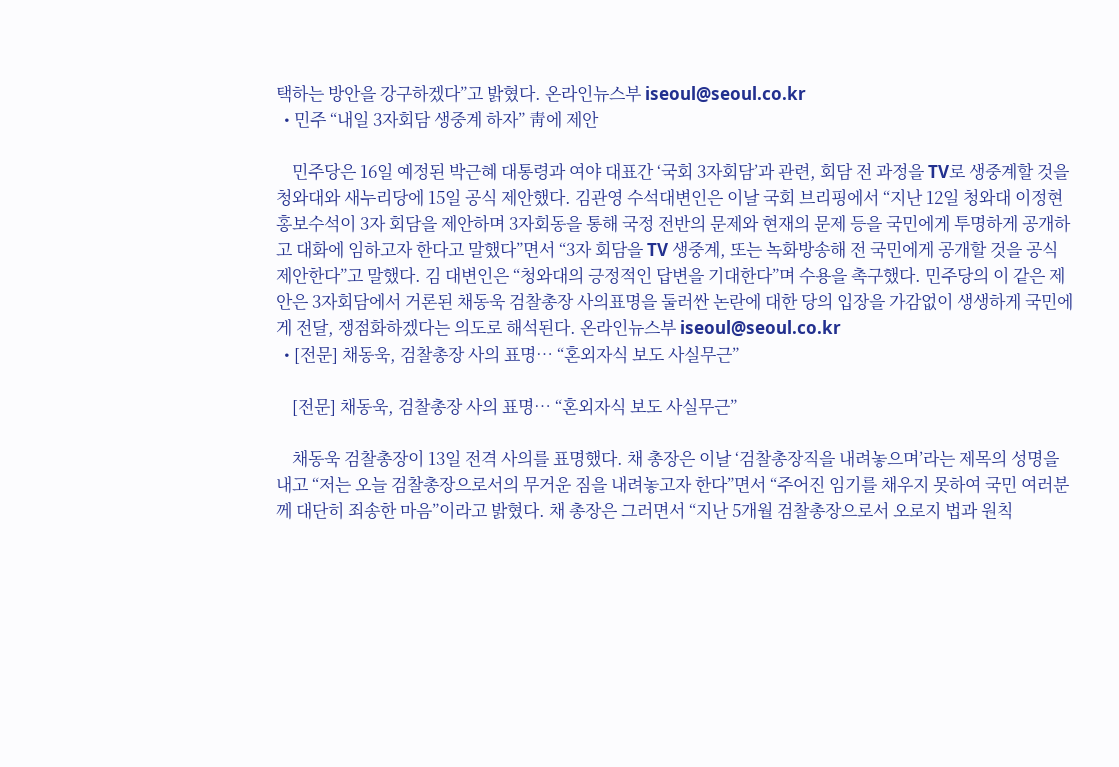택하는 방안을 강구하겠다”고 밝혔다. 온라인뉴스부 iseoul@seoul.co.kr
  • 민주 “내일 3자회담 생중계 하자” 靑에 제안

    민주당은 16일 예정된 박근혜 대통령과 여야 대표간 ‘국회 3자회담’과 관련, 회담 전 과정을 TV로 생중계할 것을 청와대와 새누리당에 15일 공식 제안했다. 김관영 수석대변인은 이날 국회 브리핑에서 “지난 12일 청와대 이정현 홍보수석이 3자 회담을 제안하며 3자회동을 통해 국정 전반의 문제와 현재의 문제 등을 국민에게 투명하게 공개하고 대화에 임하고자 한다고 말했다”면서 “3자 회담을 TV 생중계, 또는 녹화방송해 전 국민에게 공개할 것을 공식 제안한다”고 말했다. 김 대변인은 “청와대의 긍정적인 답변을 기대한다”며 수용을 촉구했다. 민주당의 이 같은 제안은 3자회담에서 거론된 채동욱 검찰총장 사의표명을 둘러싼 논란에 대한 당의 입장을 가감없이 생생하게 국민에게 전달, 쟁점화하겠다는 의도로 해석된다. 온라인뉴스부 iseoul@seoul.co.kr
  • [전문] 채동욱, 검찰총장 사의 표명… “혼외자식 보도 사실무근”

    [전문] 채동욱, 검찰총장 사의 표명… “혼외자식 보도 사실무근”

    채동욱 검찰총장이 13일 전격 사의를 표명했다. 채 총장은 이날 ‘검찰총장직을 내려놓으며’라는 제목의 성명을 내고 “저는 오늘 검찰총장으로서의 무거운 짐을 내려놓고자 한다”면서 “주어진 임기를 채우지 못하여 국민 여러분께 대단히 죄송한 마음”이라고 밝혔다. 채 총장은 그러면서 “지난 5개월 검찰총장으로서 오로지 법과 원칙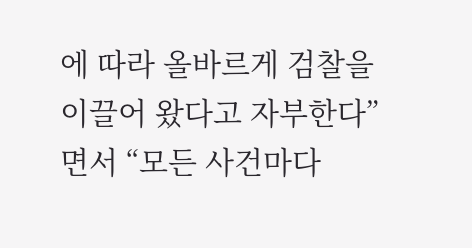에 따라 올바르게 검찰을 이끌어 왔다고 자부한다”면서 “모든 사건마다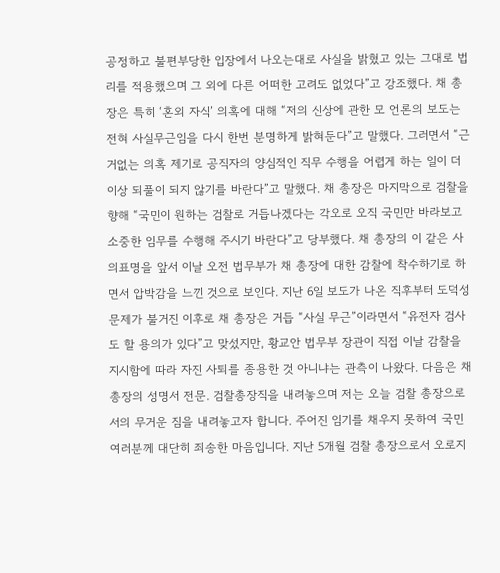공정하고 불편부당한 입장에서 나오는대로 사실을 밝혔고 있는 그대로 법리를 적용했으며 그 외에 다른 어떠한 고려도 없었다”고 강조했다. 채 총장은 특히 ‘혼외 자식’ 의혹에 대해 “저의 신상에 관한 모 언론의 보도는 전혀 사실무근임을 다시 한번 분명하게 밝혀둔다”고 말했다. 그러면서 “근거없는 의혹 제기로 공직자의 양심적인 직무 수행을 어렵게 하는 일이 더 이상 되풀이 되지 않기를 바란다”고 말했다. 채 총장은 마지막으로 검찰을 향해 “국민이 원하는 검찰로 거듭나겠다는 각오로 오직 국민만 바라보고 소중한 임무를 수행해 주시기 바란다”고 당부했다. 채 총장의 이 같은 사의표명을 앞서 이날 오전 법무부가 채 총장에 대한 감찰에 착수하기로 하면서 압박감을 느낀 것으로 보인다. 지난 6일 보도가 나온 직후부터 도덕성 문제가 불거진 이후로 채 총장은 거듭 “사실 무근”이라면서 “유전자 검사도 할 용의가 있다”고 맞섰지만, 황교안 법무부 장관이 직접 이날 감찰을 지시함에 따라 자진 사퇴를 종용한 것 아니냐는 관측이 나왔다. 다음은 채 총장의 성명서 전문. 검찰총장직을 내려놓으며 저는 오늘 검찰 총장으로서의 무거운 짐을 내려놓고자 합니다. 주어진 임기를 채우지 못하여 국민여러분께 대단히 죄송한 마음입니다. 지난 5개월 검찰 총장으로서 오로지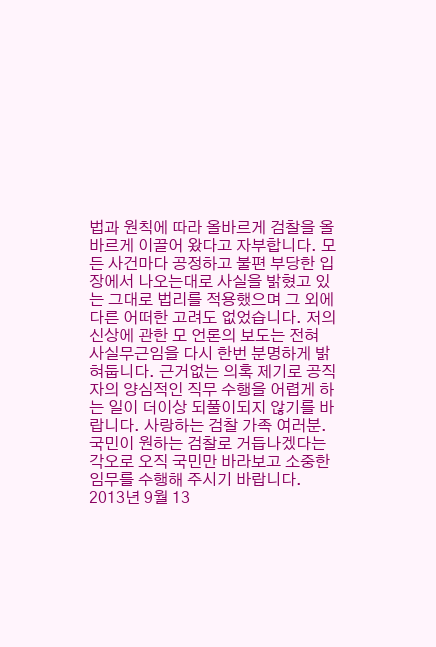법과 원칙에 따라 올바르게 검찰을 올바르게 이끌어 왔다고 자부합니다. 모든 사건마다 공정하고 불편 부당한 입장에서 나오는대로 사실을 밝혔고 있는 그대로 법리를 적용했으며 그 외에 다른 어떠한 고려도 없었습니다. 저의 신상에 관한 모 언론의 보도는 전혀 사실무근임을 다시 한번 분명하게 밝혀둡니다. 근거없는 의혹 제기로 공직자의 양심적인 직무 수행을 어렵게 하는 일이 더이상 되풀이되지 않기를 바랍니다. 사랑하는 검찰 가족 여러분. 국민이 원하는 검찰로 거듭나겠다는 각오로 오직 국민만 바라보고 소중한 임무를 수행해 주시기 바랍니다. 2013년 9월 13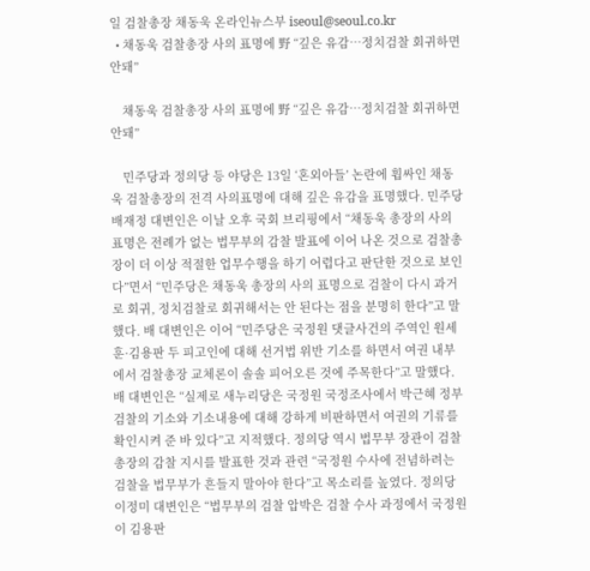일 검찰총장 채동욱 온라인뉴스부 iseoul@seoul.co.kr
  • 채동욱 검찰총장 사의 표명에 野 “깊은 유감…정치검찰 회귀하면 안돼”

    채동욱 검찰총장 사의 표명에 野 “깊은 유감…정치검찰 회귀하면 안돼”

    민주당과 정의당 등 야당은 13일 ‘혼외아들’ 논란에 휩싸인 채동욱 검찰총장의 전격 사의표명에 대해 깊은 유감을 표명했다. 민주당 배재정 대변인은 이날 오후 국회 브리핑에서 “채동욱 총장의 사의 표명은 전례가 없는 법무부의 감찰 발표에 이어 나온 것으로 검찰총장이 더 이상 적절한 업무수행을 하기 어렵다고 판단한 것으로 보인다”면서 “민주당은 채동욱 총장의 사의 표명으로 검찰이 다시 과거로 회귀, 정치검찰로 회귀해서는 안 된다는 점을 분명히 한다”고 말했다. 배 대변인은 이어 “민주당은 국정원 댓글사건의 주역인 원세훈·김용판 두 피고인에 대해 선거법 위반 기소를 하면서 여권 내부에서 검찰총장 교체론이 솔솔 피어오른 것에 주목한다”고 말했다. 배 대변인은 “실제로 새누리당은 국정원 국정조사에서 박근혜 정부 검찰의 기소와 기소내용에 대해 강하게 비판하면서 여권의 기류를 확인시켜 준 바 있다”고 지적했다. 정의당 역시 법무부 장관이 검찰총장의 감찰 지시를 발표한 것과 관련 “국정원 수사에 전념하려는 검찰을 법무부가 흔들지 말아야 한다”고 목소리를 높였다. 정의당 이정미 대변인은 “법무부의 검찰 압박은 검찰 수사 과정에서 국정원이 김용판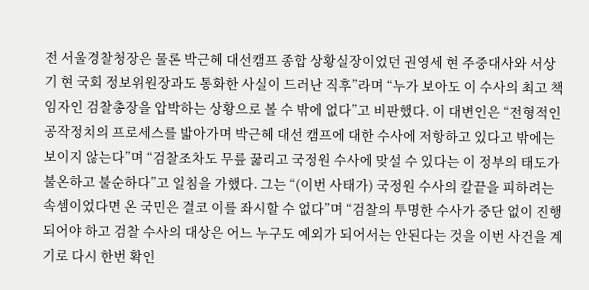전 서울경찰청장은 물론 박근혜 대선캠프 종합 상황실장이었던 권영세 현 주중대사와 서상기 현 국회 정보위원장과도 통화한 사실이 드러난 직후”라며 “누가 보아도 이 수사의 최고 책임자인 검찰총장을 압박하는 상황으로 볼 수 밖에 없다”고 비판했다. 이 대변인은 “전형적인 공작정치의 프로세스를 밟아가며 박근혜 대선 캠프에 대한 수사에 저항하고 있다고 밖에는 보이지 않는다”며 “검찰조차도 무릎 꿇리고 국정원 수사에 맞설 수 있다는 이 정부의 태도가 불온하고 불순하다”고 일침을 가했다. 그는 “(이번 사태가) 국정원 수사의 칼끝을 피하려는 속셈이었다면 온 국민은 결코 이를 좌시할 수 없다”며 “검찰의 투명한 수사가 중단 없이 진행되어야 하고 검찰 수사의 대상은 어느 누구도 예외가 되어서는 안된다는 것을 이번 사건을 계기로 다시 한번 확인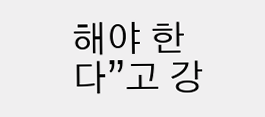해야 한다”고 강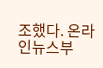조했다. 온라인뉴스부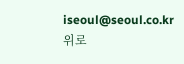iseoul@seoul.co.kr
위로